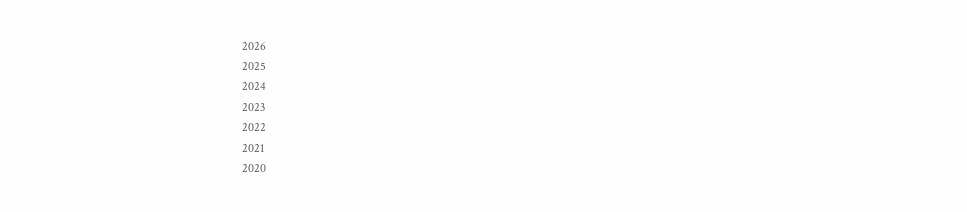2026
2025
2024
2023
2022
2021
2020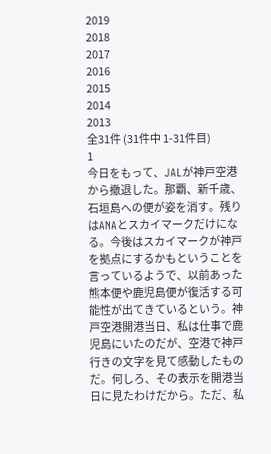2019
2018
2017
2016
2015
2014
2013
全31件 (31件中 1-31件目)
1
今日をもって、JALが神戸空港から撤退した。那覇、新千歳、石垣島への便が姿を消す。残りはANAとスカイマークだけになる。今後はスカイマークが神戸を拠点にするかもということを言っているようで、以前あった熊本便や鹿児島便が復活する可能性が出てきているという。神戸空港開港当日、私は仕事で鹿児島にいたのだが、空港で神戸行きの文字を見て感動したものだ。何しろ、その表示を開港当日に見たわけだから。ただ、私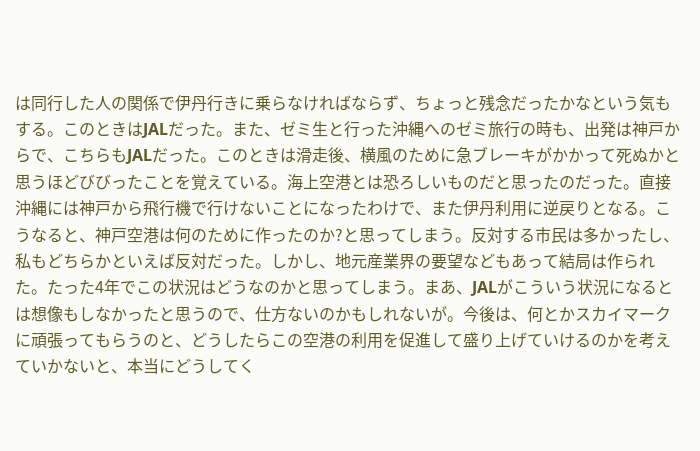は同行した人の関係で伊丹行きに乗らなければならず、ちょっと残念だったかなという気もする。このときはJALだった。また、ゼミ生と行った沖縄へのゼミ旅行の時も、出発は神戸からで、こちらもJALだった。このときは滑走後、横風のために急ブレーキがかかって死ぬかと思うほどびびったことを覚えている。海上空港とは恐ろしいものだと思ったのだった。直接沖縄には神戸から飛行機で行けないことになったわけで、また伊丹利用に逆戻りとなる。こうなると、神戸空港は何のために作ったのか?と思ってしまう。反対する市民は多かったし、私もどちらかといえば反対だった。しかし、地元産業界の要望などもあって結局は作られた。たった4年でこの状況はどうなのかと思ってしまう。まあ、JALがこういう状況になるとは想像もしなかったと思うので、仕方ないのかもしれないが。今後は、何とかスカイマークに頑張ってもらうのと、どうしたらこの空港の利用を促進して盛り上げていけるのかを考えていかないと、本当にどうしてく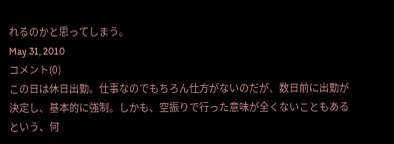れるのかと思ってしまう。
May 31, 2010
コメント(0)
この日は休日出勤。仕事なのでもちろん仕方がないのだが、数日前に出勤が決定し、基本的に強制。しかも、空振りで行った意味が全くないこともあるという、何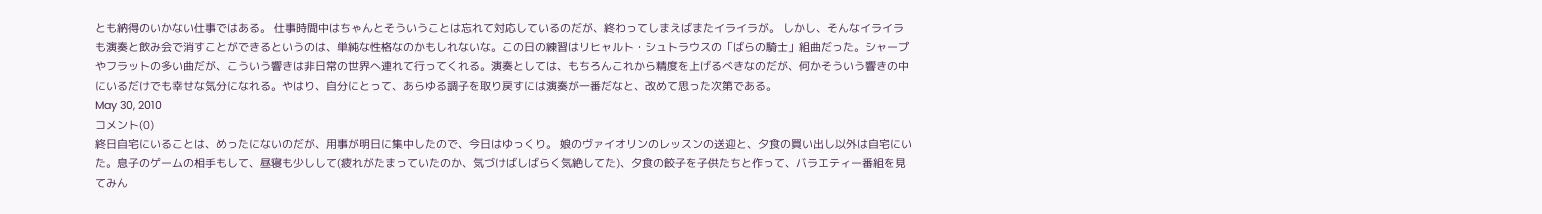とも納得のいかない仕事ではある。 仕事時間中はちゃんとそういうことは忘れて対応しているのだが、終わってしまえばまたイライラが。 しかし、そんなイライラも演奏と飲み会で消すことができるというのは、単純な性格なのかもしれないな。この日の練習はリヒャルト・シュトラウスの「ばらの騎士」組曲だった。シャープやフラットの多い曲だが、こういう響きは非日常の世界へ連れて行ってくれる。演奏としては、もちろんこれから精度を上げるべきなのだが、何かそういう響きの中にいるだけでも幸せな気分になれる。やはり、自分にとって、あらゆる調子を取り戻すには演奏が一番だなと、改めて思った次第である。
May 30, 2010
コメント(0)
終日自宅にいることは、めったにないのだが、用事が明日に集中したので、今日はゆっくり。 娘のヴァイオリンのレッスンの送迎と、夕食の買い出し以外は自宅にいた。息子のゲームの相手もして、昼寝も少しして(疲れがたまっていたのか、気づけばしばらく気絶してた)、夕食の餃子を子供たちと作って、バラエティー番組を見てみん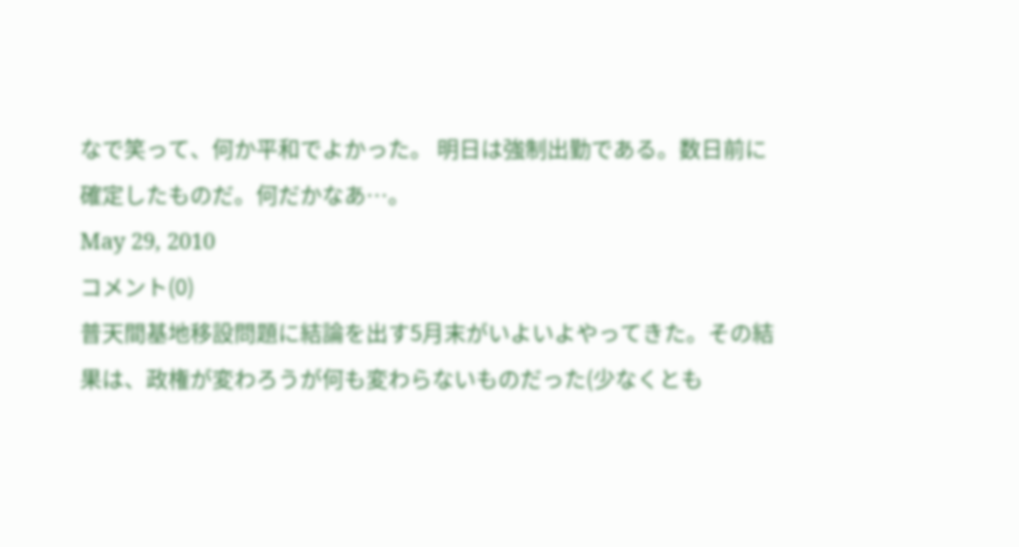なで笑って、何か平和でよかった。 明日は強制出勤である。数日前に確定したものだ。何だかなあ…。
May 29, 2010
コメント(0)
普天間基地移設問題に結論を出す5月末がいよいよやってきた。その結果は、政権が変わろうが何も変わらないものだった(少なくとも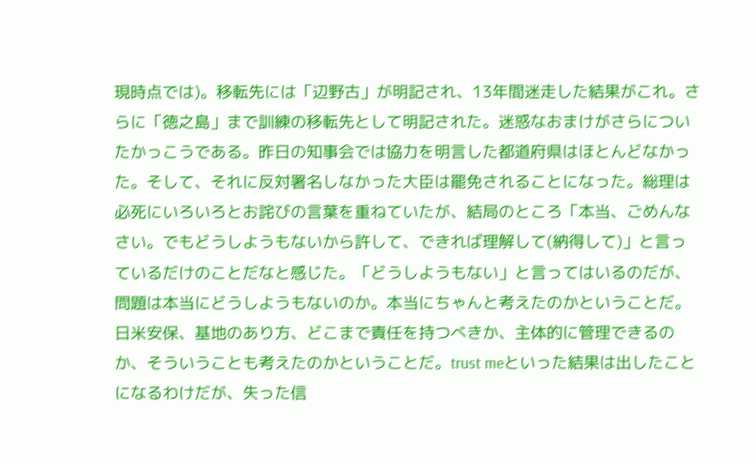現時点では)。移転先には「辺野古」が明記され、13年間迷走した結果がこれ。さらに「徳之島」まで訓練の移転先として明記された。迷惑なおまけがさらについたかっこうである。昨日の知事会では協力を明言した都道府県はほとんどなかった。そして、それに反対署名しなかった大臣は罷免されることになった。総理は必死にいろいろとお詫びの言葉を重ねていたが、結局のところ「本当、ごめんなさい。でもどうしようもないから許して、できれば理解して(納得して)」と言っているだけのことだなと感じた。「どうしようもない」と言ってはいるのだが、問題は本当にどうしようもないのか。本当にちゃんと考えたのかということだ。日米安保、基地のあり方、どこまで責任を持つべきか、主体的に管理できるのか、そういうことも考えたのかということだ。trust meといった結果は出したことになるわけだが、失った信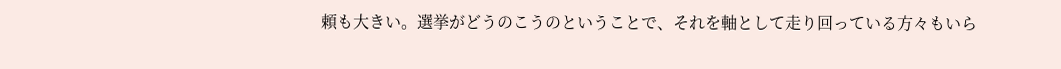頼も大きい。選挙がどうのこうのということで、それを軸として走り回っている方々もいら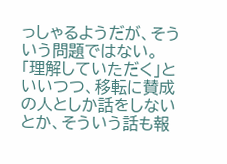っしゃるようだが、そういう問題ではない。「理解していただく」といいつつ、移転に賛成の人としか話をしないとか、そういう話も報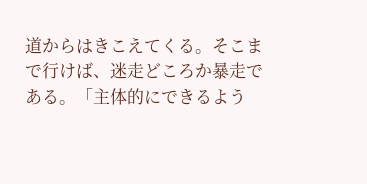道からはきこえてくる。そこまで行けば、迷走どころか暴走である。「主体的にできるよう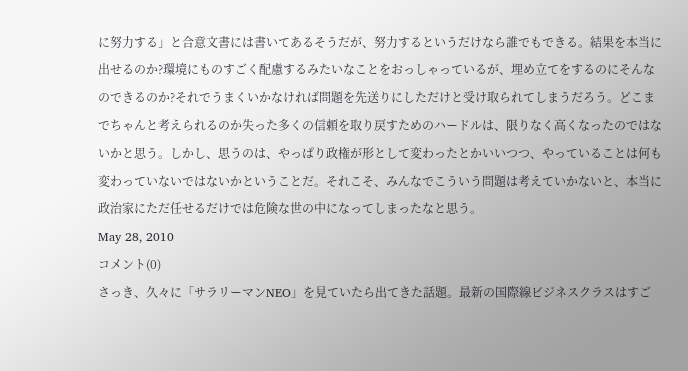に努力する」と合意文書には書いてあるそうだが、努力するというだけなら誰でもできる。結果を本当に出せるのか?環境にものすごく配慮するみたいなことをおっしゃっているが、埋め立てをするのにそんなのできるのか?それでうまくいかなければ問題を先送りにしただけと受け取られてしまうだろう。どこまでちゃんと考えられるのか失った多くの信頼を取り戻すためのハードルは、限りなく高くなったのではないかと思う。しかし、思うのは、やっぱり政権が形として変わったとかいいつつ、やっていることは何も変わっていないではないかということだ。それこそ、みんなでこういう問題は考えていかないと、本当に政治家にただ任せるだけでは危険な世の中になってしまったなと思う。
May 28, 2010
コメント(0)
さっき、久々に「サラリーマンNEO」を見ていたら出てきた話題。最新の国際線ビジネスクラスはすご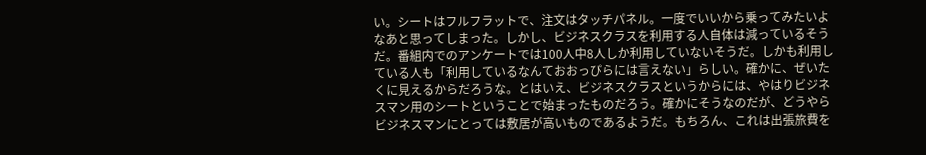い。シートはフルフラットで、注文はタッチパネル。一度でいいから乗ってみたいよなあと思ってしまった。しかし、ビジネスクラスを利用する人自体は減っているそうだ。番組内でのアンケートでは100人中8人しか利用していないそうだ。しかも利用している人も「利用しているなんておおっぴらには言えない」らしい。確かに、ぜいたくに見えるからだろうな。とはいえ、ビジネスクラスというからには、やはりビジネスマン用のシートということで始まったものだろう。確かにそうなのだが、どうやらビジネスマンにとっては敷居が高いものであるようだ。もちろん、これは出張旅費を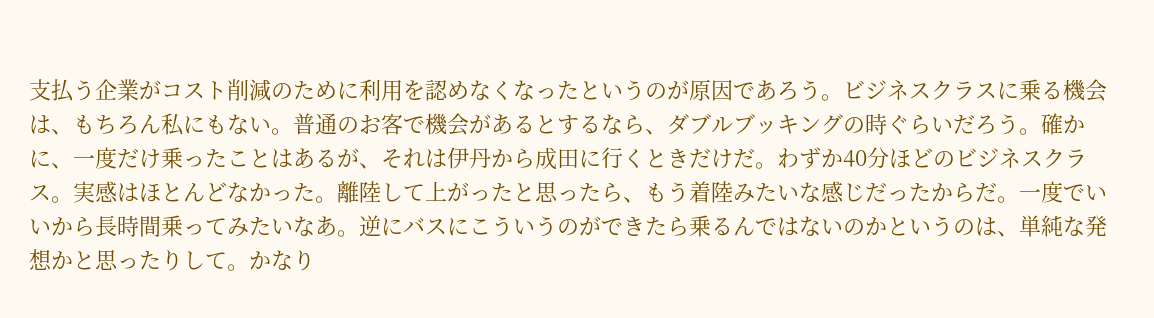支払う企業がコスト削減のために利用を認めなくなったというのが原因であろう。ビジネスクラスに乗る機会は、もちろん私にもない。普通のお客で機会があるとするなら、ダブルブッキングの時ぐらいだろう。確かに、一度だけ乗ったことはあるが、それは伊丹から成田に行くときだけだ。わずか40分ほどのビジネスクラス。実感はほとんどなかった。離陸して上がったと思ったら、もう着陸みたいな感じだったからだ。一度でいいから長時間乗ってみたいなあ。逆にバスにこういうのができたら乗るんではないのかというのは、単純な発想かと思ったりして。かなり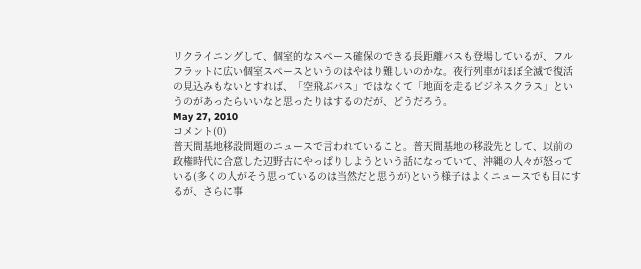リクライニングして、個室的なスペース確保のできる長距離バスも登場しているが、フルフラットに広い個室スペースというのはやはり難しいのかな。夜行列車がほぼ全滅で復活の見込みもないとすれば、「空飛ぶバス」ではなくて「地面を走るビジネスクラス」というのがあったらいいなと思ったりはするのだが、どうだろう。
May 27, 2010
コメント(0)
普天間基地移設問題のニュースで言われていること。普天間基地の移設先として、以前の政権時代に合意した辺野古にやっぱりしようという話になっていて、沖縄の人々が怒っている(多くの人がそう思っているのは当然だと思うが)という様子はよくニュースでも目にするが、さらに事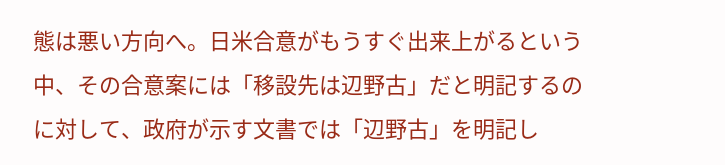態は悪い方向へ。日米合意がもうすぐ出来上がるという中、その合意案には「移設先は辺野古」だと明記するのに対して、政府が示す文書では「辺野古」を明記し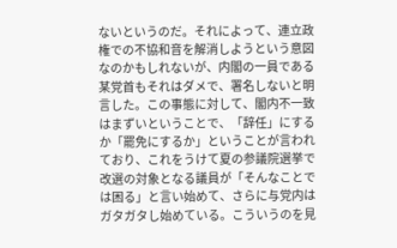ないというのだ。それによって、連立政権での不協和音を解消しようという意図なのかもしれないが、内閣の一員である某党首もそれはダメで、署名しないと明言した。この事態に対して、閣内不一致はまずいということで、「辞任」にするか「罷免にするか」ということが言われており、これをうけて夏の参議院選挙で改選の対象となる議員が「そんなことでは困る」と言い始めて、さらに与党内はガタガタし始めている。こういうのを見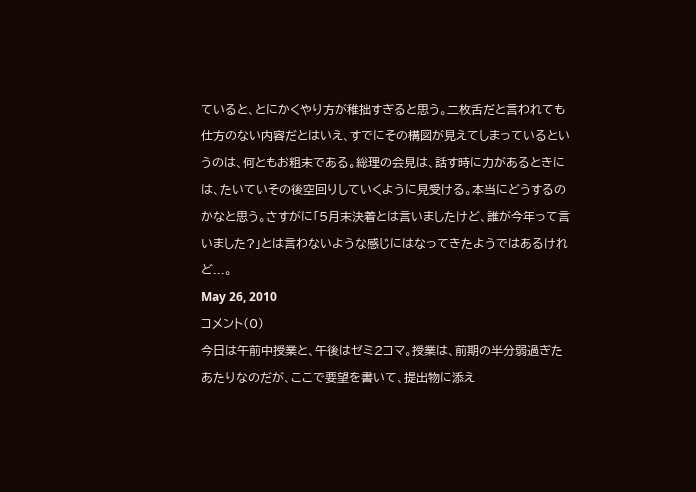ていると、とにかくやり方が稚拙すぎると思う。二枚舌だと言われても仕方のない内容だとはいえ、すでにその構図が見えてしまっているというのは、何ともお粗末である。総理の会見は、話す時に力があるときには、たいていその後空回りしていくように見受ける。本当にどうするのかなと思う。さすがに「5月末決着とは言いましたけど、誰が今年って言いました?」とは言わないような感じにはなってきたようではあるけれど...。
May 26, 2010
コメント(0)
今日は午前中授業と、午後はゼミ2コマ。授業は、前期の半分弱過ぎたあたりなのだが、ここで要望を書いて、提出物に添え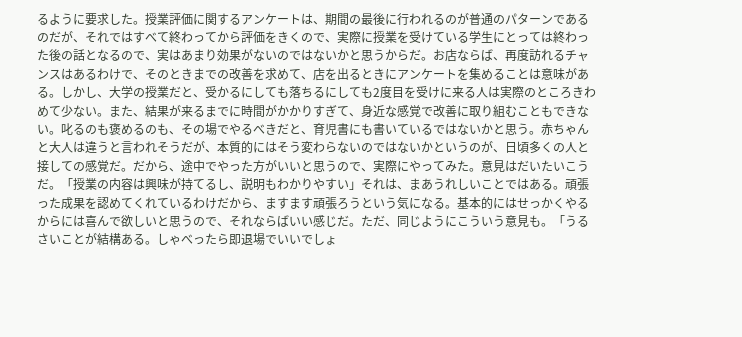るように要求した。授業評価に関するアンケートは、期間の最後に行われるのが普通のパターンであるのだが、それではすべて終わってから評価をきくので、実際に授業を受けている学生にとっては終わった後の話となるので、実はあまり効果がないのではないかと思うからだ。お店ならば、再度訪れるチャンスはあるわけで、そのときまでの改善を求めて、店を出るときにアンケートを集めることは意味がある。しかし、大学の授業だと、受かるにしても落ちるにしても2度目を受けに来る人は実際のところきわめて少ない。また、結果が来るまでに時間がかかりすぎて、身近な感覚で改善に取り組むこともできない。叱るのも褒めるのも、その場でやるべきだと、育児書にも書いているではないかと思う。赤ちゃんと大人は違うと言われそうだが、本質的にはそう変わらないのではないかというのが、日頃多くの人と接しての感覚だ。だから、途中でやった方がいいと思うので、実際にやってみた。意見はだいたいこうだ。「授業の内容は興味が持てるし、説明もわかりやすい」それは、まあうれしいことではある。頑張った成果を認めてくれているわけだから、ますます頑張ろうという気になる。基本的にはせっかくやるからには喜んで欲しいと思うので、それならばいい感じだ。ただ、同じようにこういう意見も。「うるさいことが結構ある。しゃべったら即退場でいいでしょ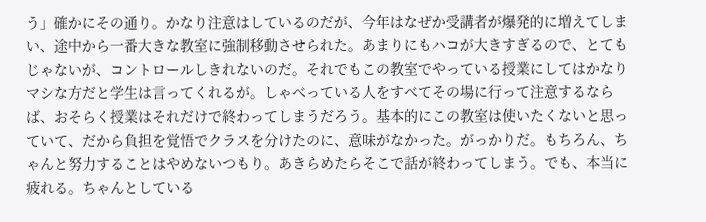う」確かにその通り。かなり注意はしているのだが、今年はなぜか受講者が爆発的に増えてしまい、途中から一番大きな教室に強制移動させられた。あまりにもハコが大きすぎるので、とてもじゃないが、コントロールしきれないのだ。それでもこの教室でやっている授業にしてはかなりマシな方だと学生は言ってくれるが。しゃべっている人をすべてその場に行って注意するならば、おそらく授業はそれだけで終わってしまうだろう。基本的にこの教室は使いたくないと思っていて、だから負担を覚悟でクラスを分けたのに、意味がなかった。がっかりだ。もちろん、ちゃんと努力することはやめないつもり。あきらめたらそこで話が終わってしまう。でも、本当に疲れる。ちゃんとしている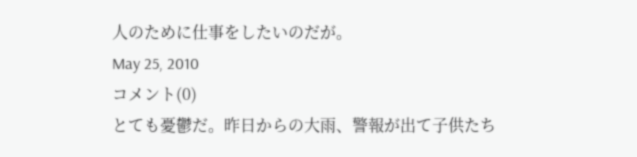人のために仕事をしたいのだが。
May 25, 2010
コメント(0)
とても憂鬱だ。昨日からの大雨、警報が出て子供たち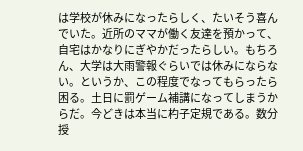は学校が休みになったらしく、たいそう喜んでいた。近所のママが働く友達を預かって、自宅はかなりにぎやかだったらしい。もちろん、大学は大雨警報ぐらいでは休みにならない。というか、この程度でなってもらったら困る。土日に罰ゲーム補講になってしまうからだ。今どきは本当に杓子定規である。数分授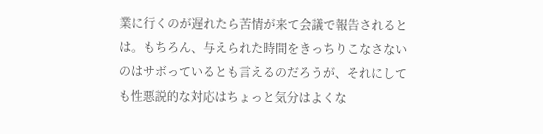業に行くのが遅れたら苦情が来て会議で報告されるとは。もちろん、与えられた時間をきっちりこなさないのはサボっているとも言えるのだろうが、それにしても性悪説的な対応はちょっと気分はよくな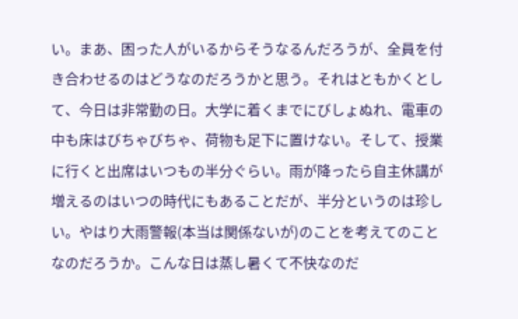い。まあ、困った人がいるからそうなるんだろうが、全員を付き合わせるのはどうなのだろうかと思う。それはともかくとして、今日は非常勤の日。大学に着くまでにびしょぬれ、電車の中も床はびちゃびちゃ、荷物も足下に置けない。そして、授業に行くと出席はいつもの半分ぐらい。雨が降ったら自主休講が増えるのはいつの時代にもあることだが、半分というのは珍しい。やはり大雨警報(本当は関係ないが)のことを考えてのことなのだろうか。こんな日は蒸し暑くて不快なのだ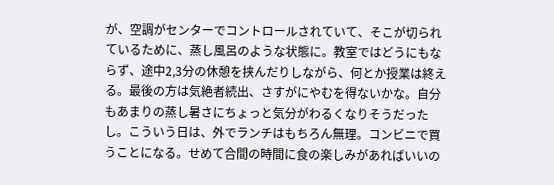が、空調がセンターでコントロールされていて、そこが切られているために、蒸し風呂のような状態に。教室ではどうにもならず、途中2,3分の休憩を挟んだりしながら、何とか授業は終える。最後の方は気絶者続出、さすがにやむを得ないかな。自分もあまりの蒸し暑さにちょっと気分がわるくなりそうだったし。こういう日は、外でランチはもちろん無理。コンビニで買うことになる。せめて合間の時間に食の楽しみがあればいいの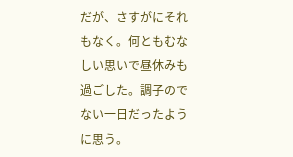だが、さすがにそれもなく。何ともむなしい思いで昼休みも過ごした。調子のでない一日だったように思う。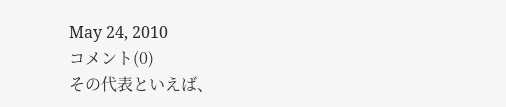May 24, 2010
コメント(0)
その代表といえば、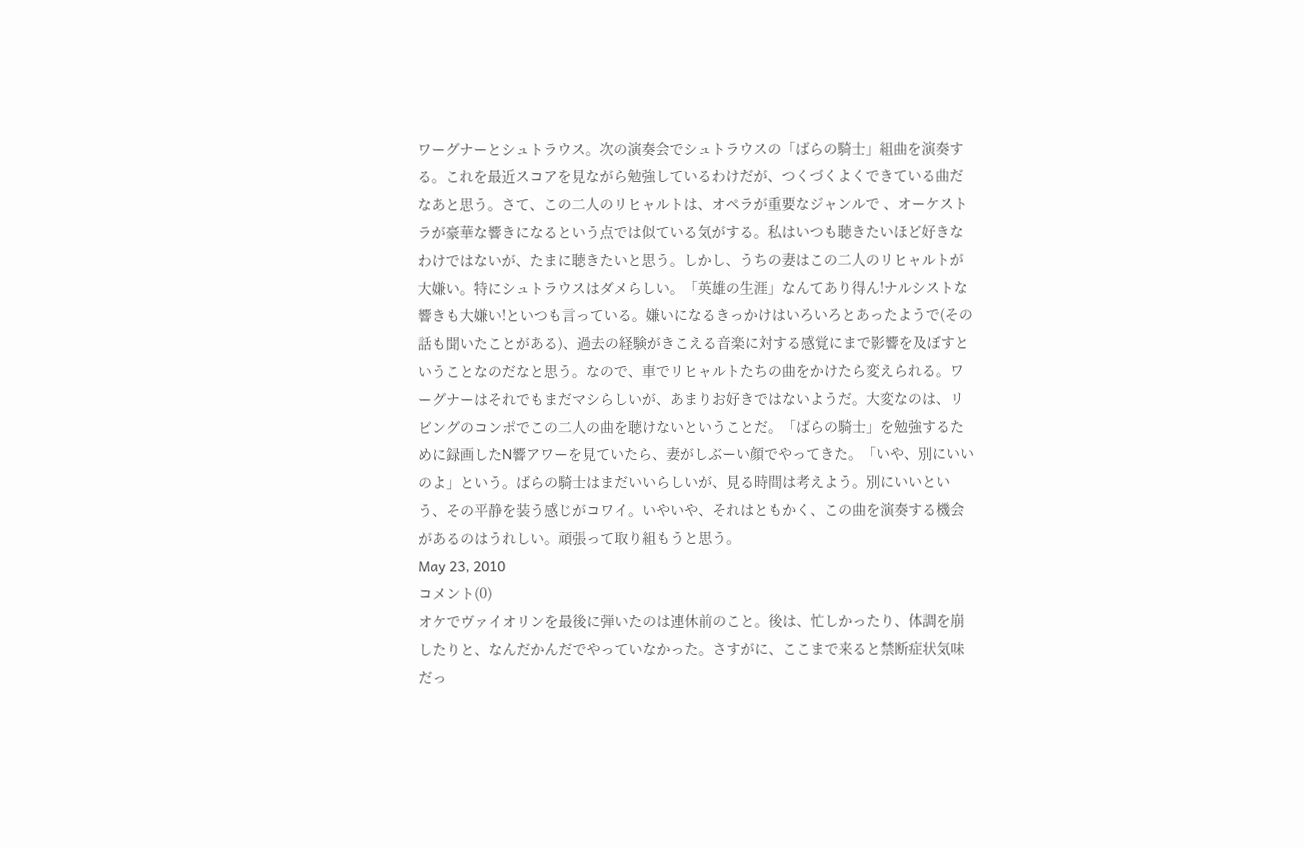ワーグナーとシュトラウス。次の演奏会でシュトラウスの「ばらの騎士」組曲を演奏する。これを最近スコアを見ながら勉強しているわけだが、つくづくよくできている曲だなあと思う。さて、この二人のリヒャルトは、オペラが重要なジャンルで 、オーケストラが豪華な響きになるという点では似ている気がする。私はいつも聴きたいほど好きなわけではないが、たまに聴きたいと思う。しかし、うちの妻はこの二人のリヒャルトが大嫌い。特にシュトラウスはダメらしい。「英雄の生涯」なんてあり得ん!ナルシストな響きも大嫌い!といつも言っている。嫌いになるきっかけはいろいろとあったようで(その話も聞いたことがある)、過去の経験がきこえる音楽に対する感覚にまで影響を及ぼすということなのだなと思う。なので、車でリヒャルトたちの曲をかけたら変えられる。ワーグナーはそれでもまだマシらしいが、あまりお好きではないようだ。大変なのは、リビングのコンポでこの二人の曲を聴けないということだ。「ばらの騎士」を勉強するために録画したN響アワーを見ていたら、妻がしぶーい顔でやってきた。「いや、別にいいのよ」という。ばらの騎士はまだいいらしいが、見る時間は考えよう。別にいいという、その平静を装う感じがコワイ。いやいや、それはともかく、この曲を演奏する機会があるのはうれしい。頑張って取り組もうと思う。
May 23, 2010
コメント(0)
オケでヴァイオリンを最後に弾いたのは連休前のこと。後は、忙しかったり、体調を崩したりと、なんだかんだでやっていなかった。さすがに、ここまで来ると禁断症状気味だっ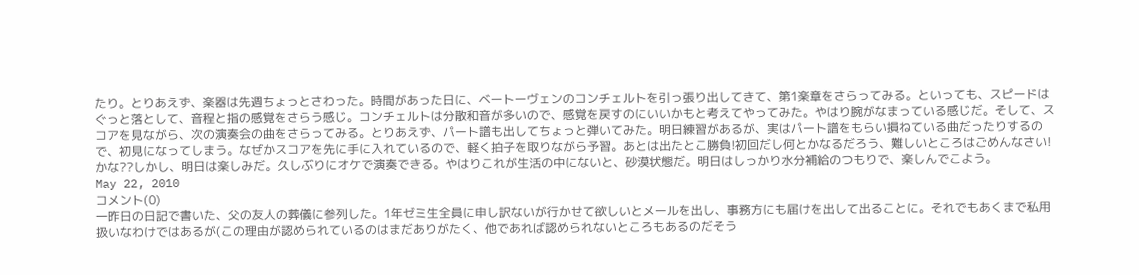たり。とりあえず、楽器は先週ちょっとさわった。時間があった日に、ベートーヴェンのコンチェルトを引っ張り出してきて、第1楽章をさらってみる。といっても、スピードはぐっと落として、音程と指の感覚をさらう感じ。コンチェルトは分散和音が多いので、感覚を戻すのにいいかもと考えてやってみた。やはり腕がなまっている感じだ。そして、スコアを見ながら、次の演奏会の曲をさらってみる。とりあえず、パート譜も出してちょっと弾いてみた。明日練習があるが、実はパート譜をもらい損ねている曲だったりするので、初見になってしまう。なぜかスコアを先に手に入れているので、軽く拍子を取りながら予習。あとは出たとこ勝負!初回だし何とかなるだろう、難しいところはごめんなさい!かな??しかし、明日は楽しみだ。久しぶりにオケで演奏できる。やはりこれが生活の中にないと、砂漠状態だ。明日はしっかり水分補給のつもりで、楽しんでこよう。
May 22, 2010
コメント(0)
一昨日の日記で書いた、父の友人の葬儀に参列した。1年ゼミ生全員に申し訳ないが行かせて欲しいとメールを出し、事務方にも届けを出して出ることに。それでもあくまで私用扱いなわけではあるが(この理由が認められているのはまだありがたく、他であれば認められないところもあるのだそう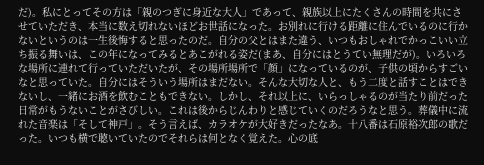だ)。私にとってその方は「親のつぎに身近な大人」であって、親族以上にたくさんの時間を共にさせていただき、本当に数え切れないほどお世話になった。お別れに行ける距離に住んでいるのに行かないというのは一生後悔すると思ったのだ。自分の父とはまた違う、いつもおしゃれでかっこいい立ち振る舞いは、この年になってみるとあこがれる姿だ(まあ、自分にはとうてい無理だが)。いろいろな場所に連れて行っていただいたが、その場所場所で「顔」になっているのが、子供の頃からすごいなと思っていた。自分にはそういう場所はまだない。そんな大切な人と、もう二度と話すことはできないし、一緒にお酒を飲むこともできない。しかし、それ以上に、いらっしゃるのが当たり前だった日常がもうないことがさびしい。これは後からじんわりと感じていくのだろうなと思う。葬儀中に流れた音楽は「そして神戸」。そう言えば、カラオケが大好きだったなあ。十八番は石原裕次郎の歌だった。いつも横で聴いていたのでそれらは何となく覚えた。心の底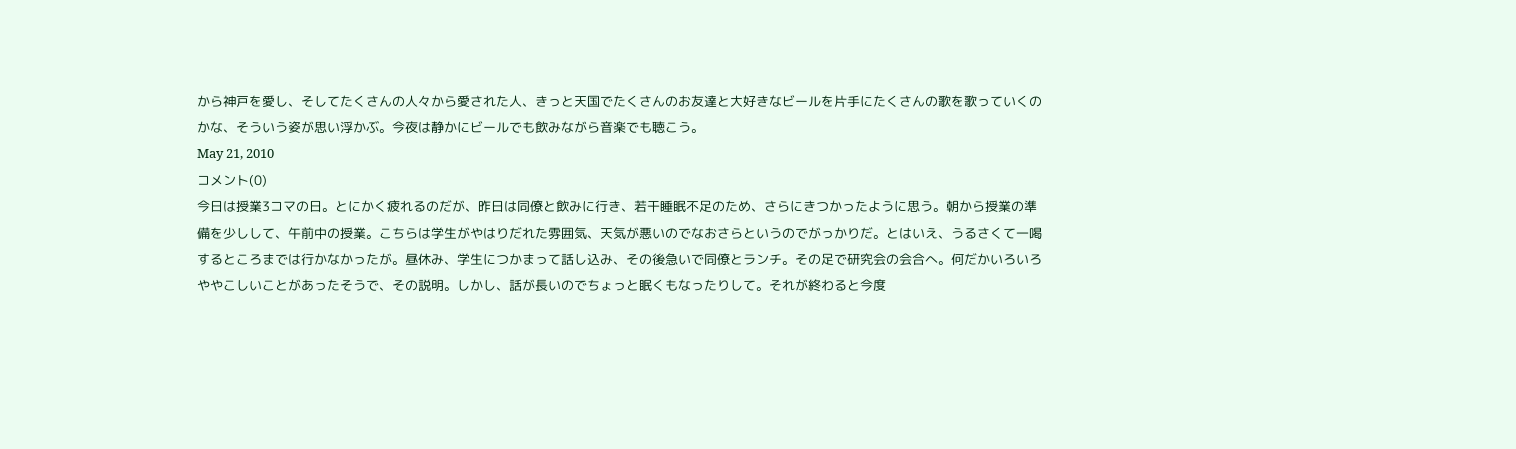から神戸を愛し、そしてたくさんの人々から愛された人、きっと天国でたくさんのお友達と大好きなビールを片手にたくさんの歌を歌っていくのかな、そういう姿が思い浮かぶ。今夜は静かにビールでも飲みながら音楽でも聴こう。
May 21, 2010
コメント(0)
今日は授業3コマの日。とにかく疲れるのだが、昨日は同僚と飲みに行き、若干睡眠不足のため、さらにきつかったように思う。朝から授業の準備を少しして、午前中の授業。こちらは学生がやはりだれた雰囲気、天気が悪いのでなおさらというのでがっかりだ。とはいえ、うるさくて一喝するところまでは行かなかったが。昼休み、学生につかまって話し込み、その後急いで同僚とランチ。その足で研究会の会合へ。何だかいろいろややこしいことがあったそうで、その説明。しかし、話が長いのでちょっと眠くもなったりして。それが終わると今度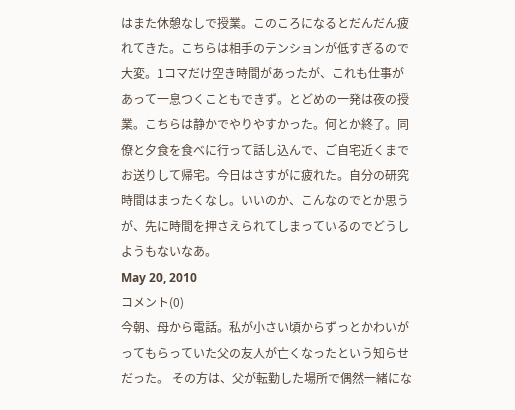はまた休憩なしで授業。このころになるとだんだん疲れてきた。こちらは相手のテンションが低すぎるので大変。1コマだけ空き時間があったが、これも仕事があって一息つくこともできず。とどめの一発は夜の授業。こちらは静かでやりやすかった。何とか終了。同僚と夕食を食べに行って話し込んで、ご自宅近くまでお送りして帰宅。今日はさすがに疲れた。自分の研究時間はまったくなし。いいのか、こんなのでとか思うが、先に時間を押さえられてしまっているのでどうしようもないなあ。
May 20, 2010
コメント(0)
今朝、母から電話。私が小さい頃からずっとかわいがってもらっていた父の友人が亡くなったという知らせだった。 その方は、父が転勤した場所で偶然一緒にな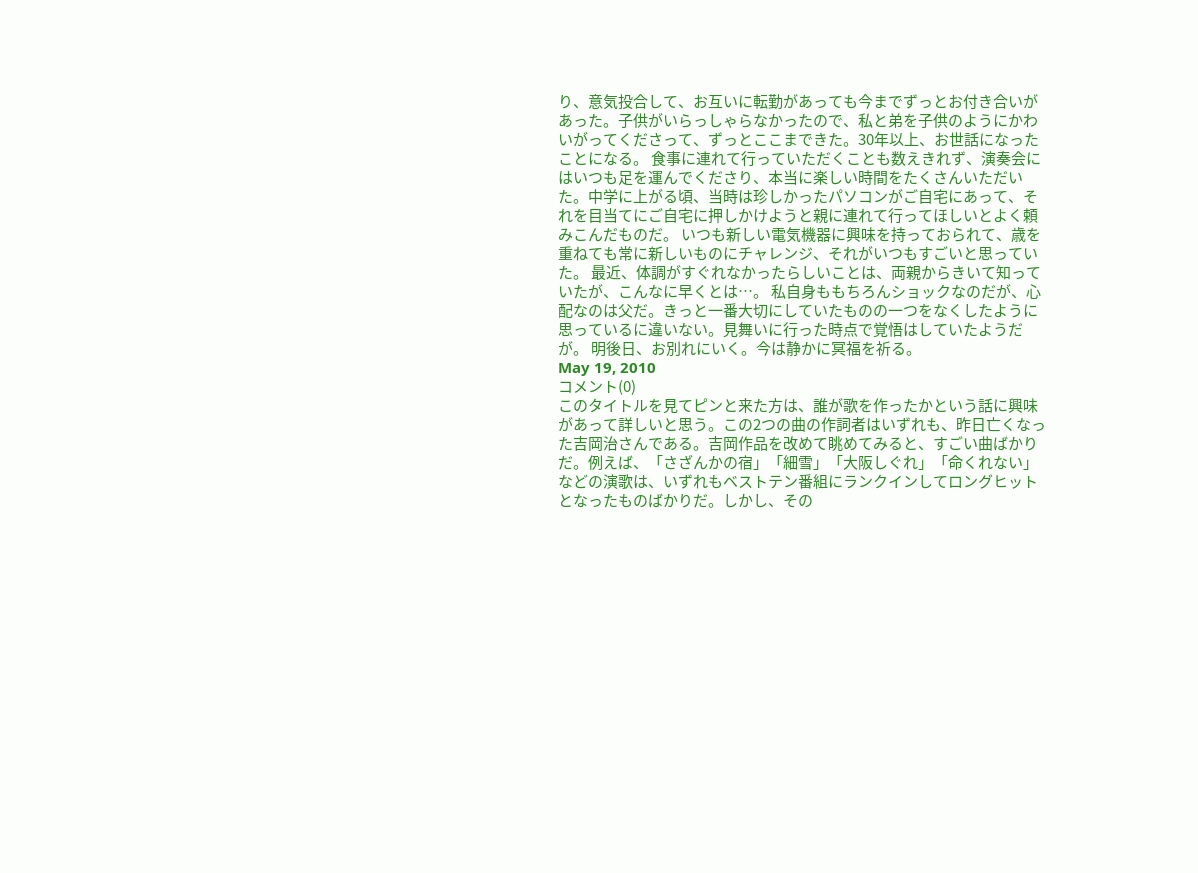り、意気投合して、お互いに転勤があっても今までずっとお付き合いがあった。子供がいらっしゃらなかったので、私と弟を子供のようにかわいがってくださって、ずっとここまできた。30年以上、お世話になったことになる。 食事に連れて行っていただくことも数えきれず、演奏会にはいつも足を運んでくださり、本当に楽しい時間をたくさんいただいた。中学に上がる頃、当時は珍しかったパソコンがご自宅にあって、それを目当てにご自宅に押しかけようと親に連れて行ってほしいとよく頼みこんだものだ。 いつも新しい電気機器に興味を持っておられて、歳を重ねても常に新しいものにチャレンジ、それがいつもすごいと思っていた。 最近、体調がすぐれなかったらしいことは、両親からきいて知っていたが、こんなに早くとは…。 私自身ももちろんショックなのだが、心配なのは父だ。きっと一番大切にしていたものの一つをなくしたように思っているに違いない。見舞いに行った時点で覚悟はしていたようだが。 明後日、お別れにいく。今は静かに冥福を祈る。
May 19, 2010
コメント(0)
このタイトルを見てピンと来た方は、誰が歌を作ったかという話に興味があって詳しいと思う。この2つの曲の作詞者はいずれも、昨日亡くなった吉岡治さんである。吉岡作品を改めて眺めてみると、すごい曲ばかりだ。例えば、「さざんかの宿」「細雪」「大阪しぐれ」「命くれない」などの演歌は、いずれもベストテン番組にランクインしてロングヒットとなったものばかりだ。しかし、その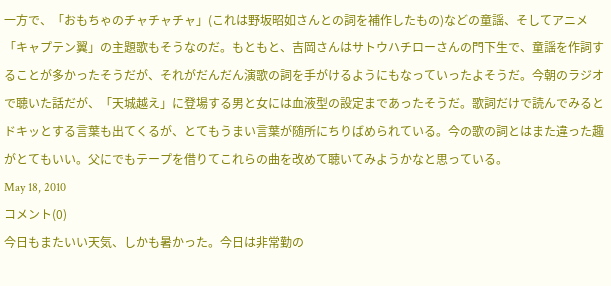一方で、「おもちゃのチャチャチャ」(これは野坂昭如さんとの詞を補作したもの)などの童謡、そしてアニメ「キャプテン翼」の主題歌もそうなのだ。もともと、吉岡さんはサトウハチローさんの門下生で、童謡を作詞することが多かったそうだが、それがだんだん演歌の詞を手がけるようにもなっていったよそうだ。今朝のラジオで聴いた話だが、「天城越え」に登場する男と女には血液型の設定まであったそうだ。歌詞だけで読んでみるとドキッとする言葉も出てくるが、とてもうまい言葉が随所にちりばめられている。今の歌の詞とはまた違った趣がとてもいい。父にでもテープを借りてこれらの曲を改めて聴いてみようかなと思っている。
May 18, 2010
コメント(0)
今日もまたいい天気、しかも暑かった。今日は非常勤の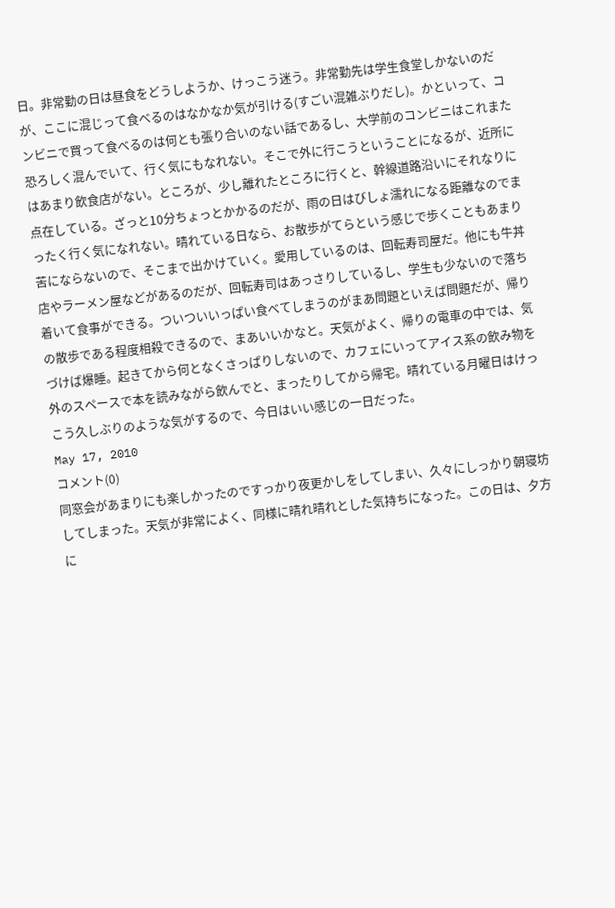日。非常勤の日は昼食をどうしようか、けっこう迷う。非常勤先は学生食堂しかないのだが、ここに混じって食べるのはなかなか気が引ける(すごい混雑ぶりだし)。かといって、コンビニで買って食べるのは何とも張り合いのない話であるし、大学前のコンビニはこれまた恐ろしく混んでいて、行く気にもなれない。そこで外に行こうということになるが、近所にはあまり飲食店がない。ところが、少し離れたところに行くと、幹線道路沿いにそれなりに点在している。ざっと10分ちょっとかかるのだが、雨の日はびしょ濡れになる距離なのでまったく行く気になれない。晴れている日なら、お散歩がてらという感じで歩くこともあまり苦にならないので、そこまで出かけていく。愛用しているのは、回転寿司屋だ。他にも牛丼店やラーメン屋などがあるのだが、回転寿司はあっさりしているし、学生も少ないので落ち着いて食事ができる。ついついいっぱい食べてしまうのがまあ問題といえば問題だが、帰りの散歩である程度相殺できるので、まあいいかなと。天気がよく、帰りの電車の中では、気づけば爆睡。起きてから何となくさっぱりしないので、カフェにいってアイス系の飲み物を外のスペースで本を読みながら飲んでと、まったりしてから帰宅。晴れている月曜日はけっこう久しぶりのような気がするので、今日はいい感じの一日だった。
May 17, 2010
コメント(0)
同窓会があまりにも楽しかったのですっかり夜更かしをしてしまい、久々にしっかり朝寝坊してしまった。天気が非常によく、同様に晴れ晴れとした気持ちになった。この日は、夕方に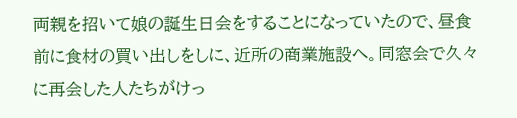両親を招いて娘の誕生日会をすることになっていたので、昼食前に食材の買い出しをしに、近所の商業施設へ。同窓会で久々に再会した人たちがけっ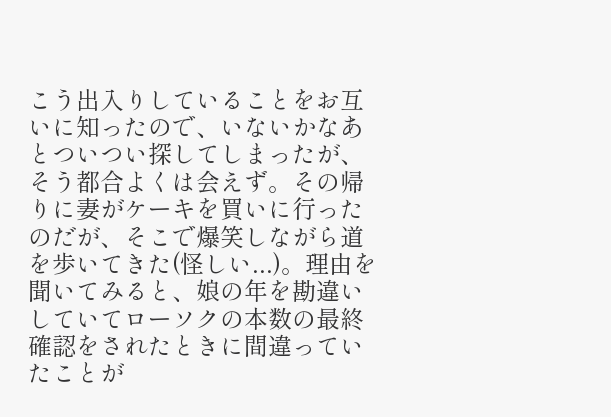こう出入りしていることをお互いに知ったので、いないかなあとついつい探してしまったが、そう都合よくは会えず。その帰りに妻がケーキを買いに行ったのだが、そこで爆笑しながら道を歩いてきた(怪しい...)。理由を聞いてみると、娘の年を勘違いしていてローソクの本数の最終確認をされたときに間違っていたことが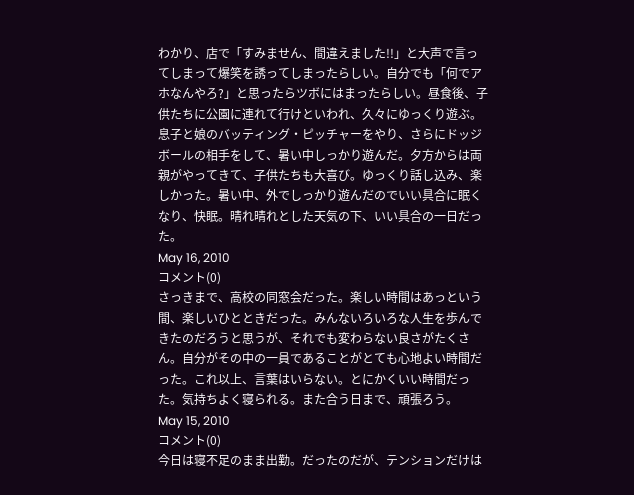わかり、店で「すみません、間違えました!!」と大声で言ってしまって爆笑を誘ってしまったらしい。自分でも「何でアホなんやろ?」と思ったらツボにはまったらしい。昼食後、子供たちに公園に連れて行けといわれ、久々にゆっくり遊ぶ。息子と娘のバッティング・ピッチャーをやり、さらにドッジボールの相手をして、暑い中しっかり遊んだ。夕方からは両親がやってきて、子供たちも大喜び。ゆっくり話し込み、楽しかった。暑い中、外でしっかり遊んだのでいい具合に眠くなり、快眠。晴れ晴れとした天気の下、いい具合の一日だった。
May 16, 2010
コメント(0)
さっきまで、高校の同窓会だった。楽しい時間はあっという間、楽しいひとときだった。みんないろいろな人生を歩んできたのだろうと思うが、それでも変わらない良さがたくさん。自分がその中の一員であることがとても心地よい時間だった。これ以上、言葉はいらない。とにかくいい時間だった。気持ちよく寝られる。また合う日まで、頑張ろう。
May 15, 2010
コメント(0)
今日は寝不足のまま出勤。だったのだが、テンションだけは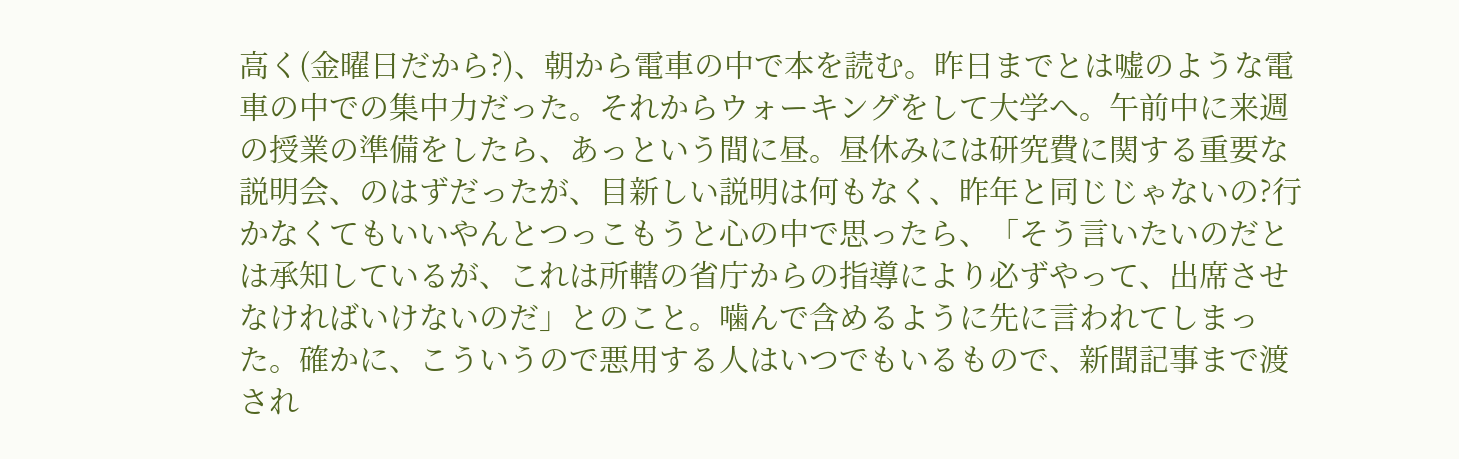高く(金曜日だから?)、朝から電車の中で本を読む。昨日までとは嘘のような電車の中での集中力だった。それからウォーキングをして大学へ。午前中に来週の授業の準備をしたら、あっという間に昼。昼休みには研究費に関する重要な説明会、のはずだったが、目新しい説明は何もなく、昨年と同じじゃないの?行かなくてもいいやんとつっこもうと心の中で思ったら、「そう言いたいのだとは承知しているが、これは所轄の省庁からの指導により必ずやって、出席させなければいけないのだ」とのこと。噛んで含めるように先に言われてしまった。確かに、こういうので悪用する人はいつでもいるもので、新聞記事まで渡され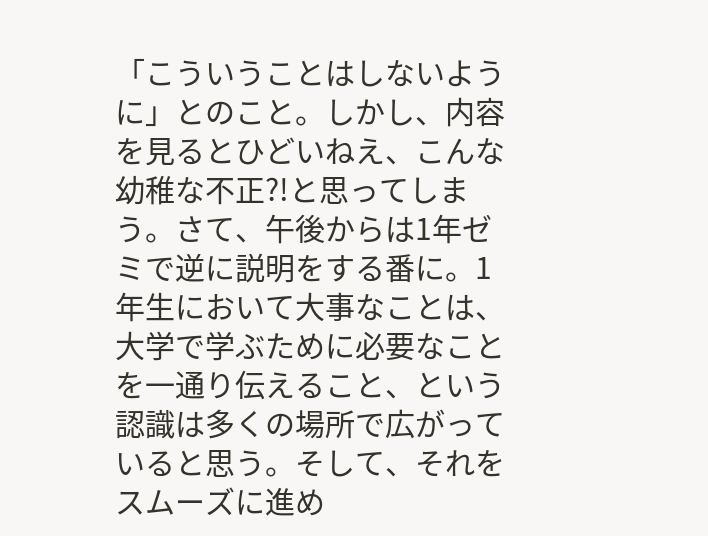「こういうことはしないように」とのこと。しかし、内容を見るとひどいねえ、こんな幼稚な不正?!と思ってしまう。さて、午後からは1年ゼミで逆に説明をする番に。1年生において大事なことは、大学で学ぶために必要なことを一通り伝えること、という認識は多くの場所で広がっていると思う。そして、それをスムーズに進め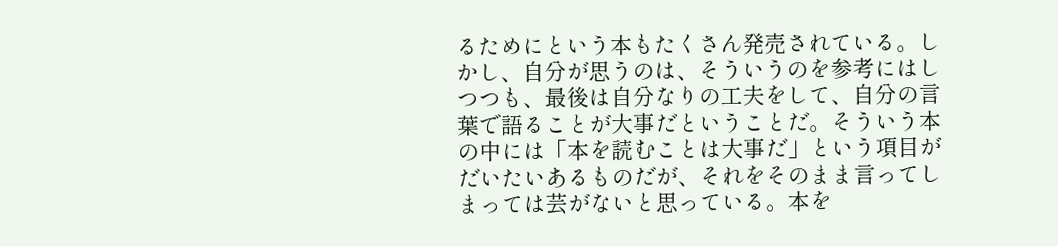るためにという本もたくさん発売されている。しかし、自分が思うのは、そういうのを参考にはしつつも、最後は自分なりの工夫をして、自分の言葉で語ることが大事だということだ。そういう本の中には「本を読むことは大事だ」という項目がだいたいあるものだが、それをそのまま言ってしまっては芸がないと思っている。本を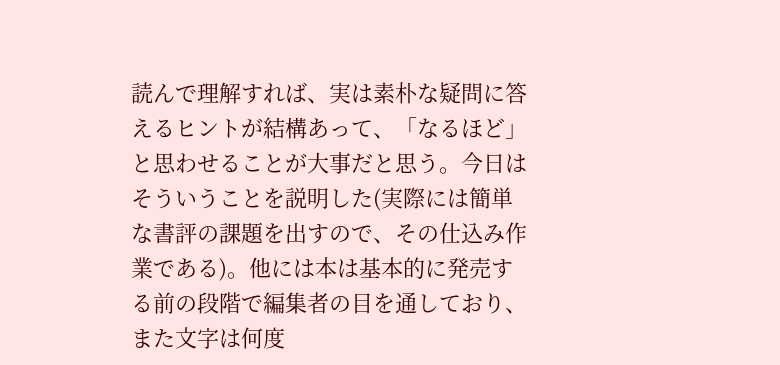読んで理解すれば、実は素朴な疑問に答えるヒントが結構あって、「なるほど」と思わせることが大事だと思う。今日はそういうことを説明した(実際には簡単な書評の課題を出すので、その仕込み作業である)。他には本は基本的に発売する前の段階で編集者の目を通しており、また文字は何度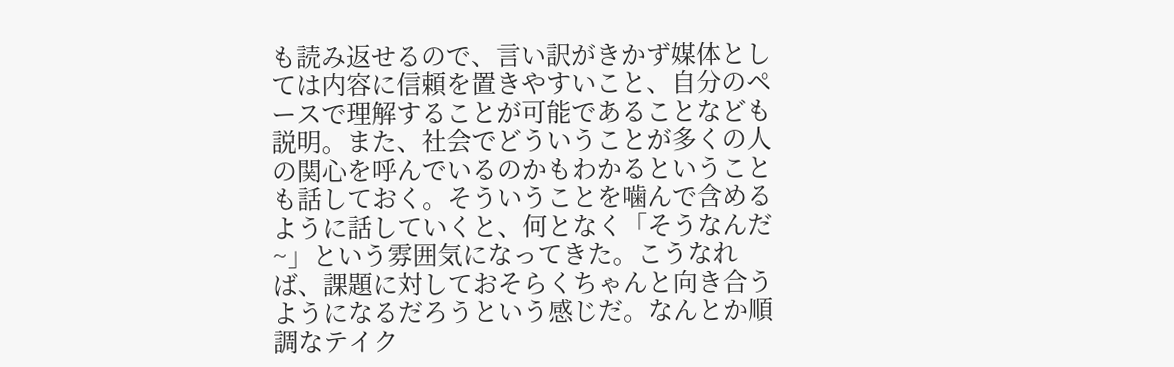も読み返せるので、言い訳がきかず媒体としては内容に信頼を置きやすいこと、自分のペースで理解することが可能であることなども説明。また、社会でどういうことが多くの人の関心を呼んでいるのかもわかるということも話しておく。そういうことを噛んで含めるように話していくと、何となく「そうなんだ~」という雰囲気になってきた。こうなれば、課題に対しておそらくちゃんと向き合うようになるだろうという感じだ。なんとか順調なテイク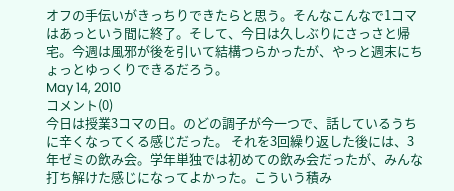オフの手伝いがきっちりできたらと思う。そんなこんなで1コマはあっという間に終了。そして、今日は久しぶりにさっさと帰宅。今週は風邪が後を引いて結構つらかったが、やっと週末にちょっとゆっくりできるだろう。
May 14, 2010
コメント(0)
今日は授業3コマの日。のどの調子が今一つで、話しているうちに辛くなってくる感じだった。 それを3回繰り返した後には、3年ゼミの飲み会。学年単独では初めての飲み会だったが、みんな打ち解けた感じになってよかった。こういう積み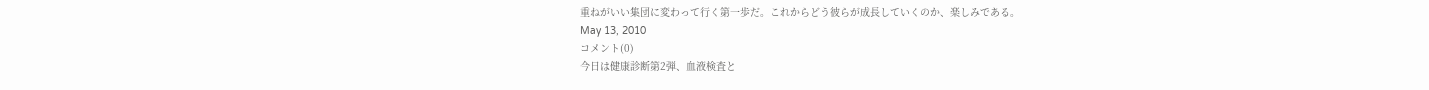重ねがいい集団に変わって行く第一歩だ。これからどう彼らが成長していくのか、楽しみである。
May 13, 2010
コメント(0)
今日は健康診断第2弾、血液検査と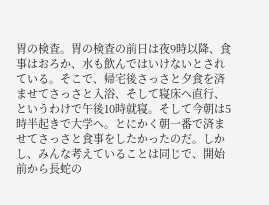胃の検査。胃の検査の前日は夜9時以降、食事はおろか、水も飲んではいけないとされている。そこで、帰宅後さっさと夕食を済ませてさっさと入浴、そして寝床へ直行、というわけで午後10時就寝。そして今朝は5時半起きで大学へ。とにかく朝一番で済ませてさっさと食事をしたかったのだ。しかし、みんな考えていることは同じで、開始前から長蛇の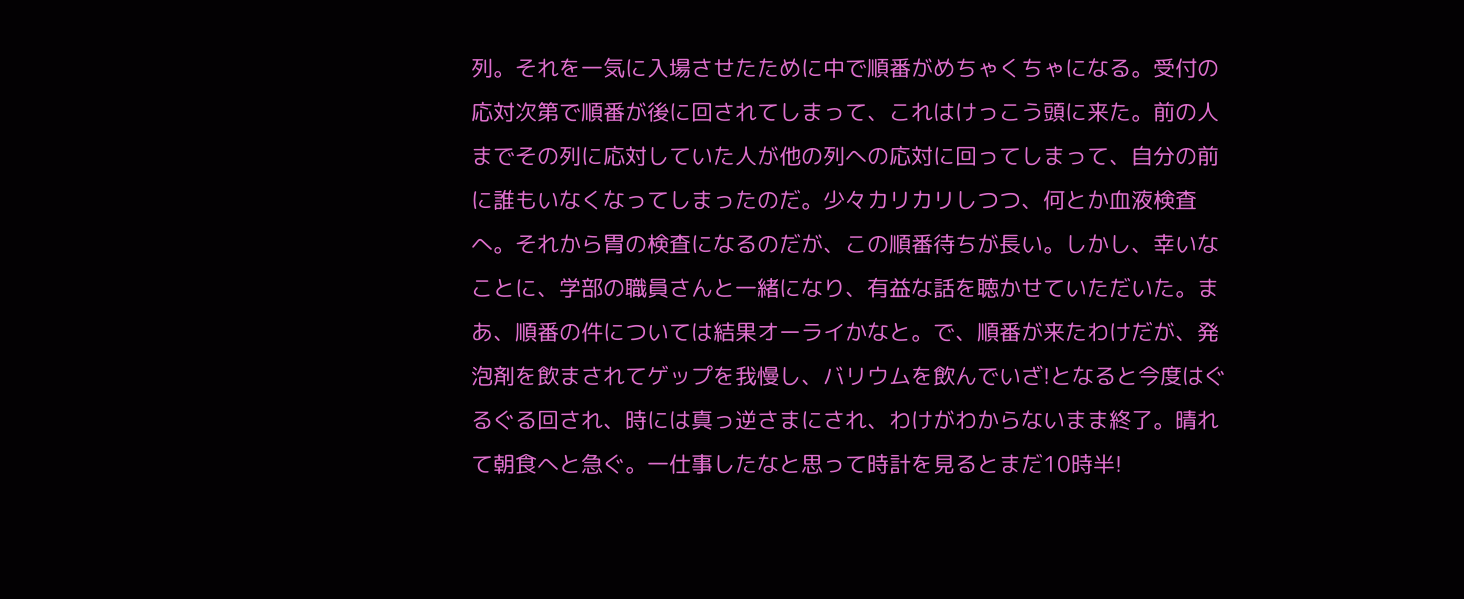列。それを一気に入場させたために中で順番がめちゃくちゃになる。受付の応対次第で順番が後に回されてしまって、これはけっこう頭に来た。前の人までその列に応対していた人が他の列への応対に回ってしまって、自分の前に誰もいなくなってしまったのだ。少々カリカリしつつ、何とか血液検査へ。それから胃の検査になるのだが、この順番待ちが長い。しかし、幸いなことに、学部の職員さんと一緒になり、有益な話を聴かせていただいた。まあ、順番の件については結果オーライかなと。で、順番が来たわけだが、発泡剤を飲まされてゲップを我慢し、バリウムを飲んでいざ!となると今度はぐるぐる回され、時には真っ逆さまにされ、わけがわからないまま終了。晴れて朝食へと急ぐ。一仕事したなと思って時計を見るとまだ10時半!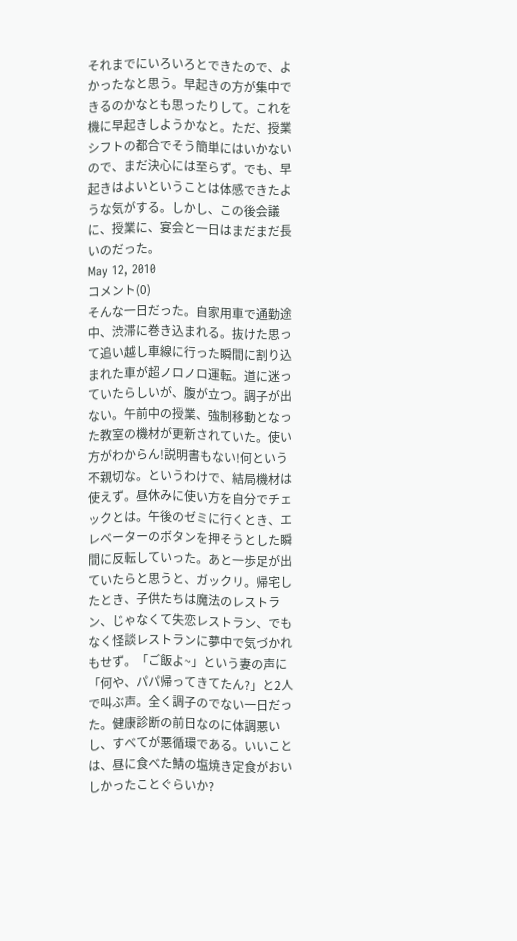それまでにいろいろとできたので、よかったなと思う。早起きの方が集中できるのかなとも思ったりして。これを機に早起きしようかなと。ただ、授業シフトの都合でそう簡単にはいかないので、まだ決心には至らず。でも、早起きはよいということは体感できたような気がする。しかし、この後会議に、授業に、宴会と一日はまだまだ長いのだった。
May 12, 2010
コメント(0)
そんな一日だった。自家用車で通勤途中、渋滞に巻き込まれる。抜けた思って追い越し車線に行った瞬間に割り込まれた車が超ノロノロ運転。道に迷っていたらしいが、腹が立つ。調子が出ない。午前中の授業、強制移動となった教室の機材が更新されていた。使い方がわからん!説明書もない!何という不親切な。というわけで、結局機材は使えず。昼休みに使い方を自分でチェックとは。午後のゼミに行くとき、エレベーターのボタンを押そうとした瞬間に反転していった。あと一歩足が出ていたらと思うと、ガックリ。帰宅したとき、子供たちは魔法のレストラン、じゃなくて失恋レストラン、でもなく怪談レストランに夢中で気づかれもせず。「ご飯よ~」という妻の声に「何や、パパ帰ってきてたん?」と2人で叫ぶ声。全く調子のでない一日だった。健康診断の前日なのに体調悪いし、すべてが悪循環である。いいことは、昼に食べた鯖の塩焼き定食がおいしかったことぐらいか?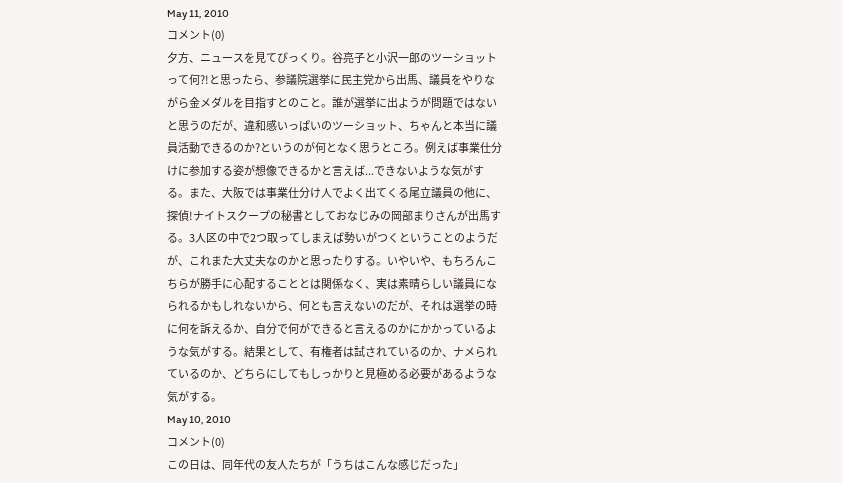May 11, 2010
コメント(0)
夕方、ニュースを見てびっくり。谷亮子と小沢一郎のツーショットって何?!と思ったら、参議院選挙に民主党から出馬、議員をやりながら金メダルを目指すとのこと。誰が選挙に出ようが問題ではないと思うのだが、違和感いっぱいのツーショット、ちゃんと本当に議員活動できるのか?というのが何となく思うところ。例えば事業仕分けに参加する姿が想像できるかと言えば...できないような気がする。また、大阪では事業仕分け人でよく出てくる尾立議員の他に、探偵!ナイトスクープの秘書としておなじみの岡部まりさんが出馬する。3人区の中で2つ取ってしまえば勢いがつくということのようだが、これまた大丈夫なのかと思ったりする。いやいや、もちろんこちらが勝手に心配することとは関係なく、実は素晴らしい議員になられるかもしれないから、何とも言えないのだが、それは選挙の時に何を訴えるか、自分で何ができると言えるのかにかかっているような気がする。結果として、有権者は試されているのか、ナメられているのか、どちらにしてもしっかりと見極める必要があるような気がする。
May 10, 2010
コメント(0)
この日は、同年代の友人たちが「うちはこんな感じだった」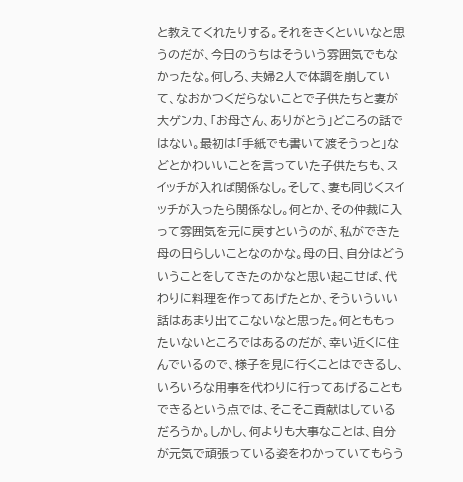と教えてくれたりする。それをきくといいなと思うのだが、今日のうちはそういう雰囲気でもなかったな。何しろ、夫婦2人で体調を崩していて、なおかつくだらないことで子供たちと妻が大ゲンカ、「お母さん、ありがとう」どころの話ではない。最初は「手紙でも書いて渡そうっと」などとかわいいことを言っていた子供たちも、スイッチが入れば関係なし。そして、妻も同じくスイッチが入ったら関係なし。何とか、その仲裁に入って雰囲気を元に戻すというのが、私ができた母の日らしいことなのかな。母の日、自分はどういうことをしてきたのかなと思い起こせば、代わりに料理を作ってあげたとか、そういういい話はあまり出てこないなと思った。何とももったいないところではあるのだが、幸い近くに住んでいるので、様子を見に行くことはできるし、いろいろな用事を代わりに行ってあげることもできるという点では、そこそこ貢献はしているだろうか。しかし、何よりも大事なことは、自分が元気で頑張っている姿をわかっていてもらう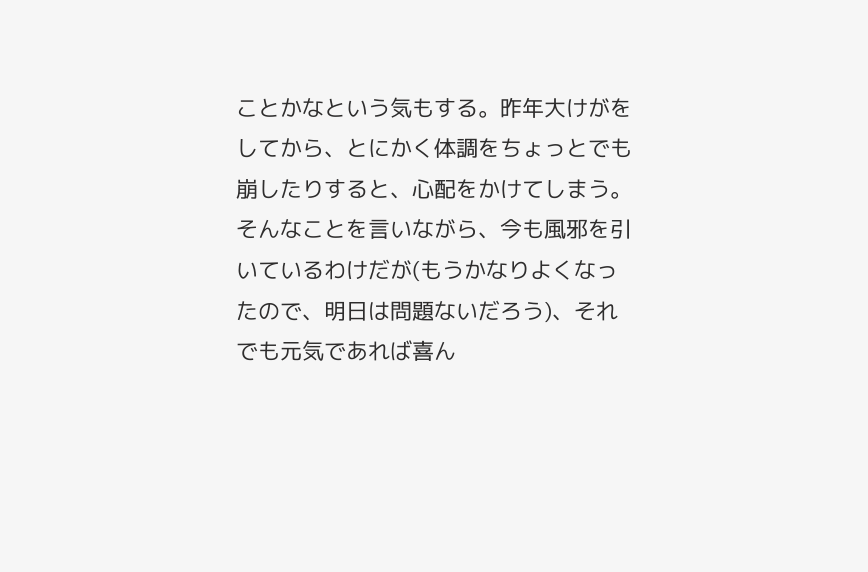ことかなという気もする。昨年大けがをしてから、とにかく体調をちょっとでも崩したりすると、心配をかけてしまう。そんなことを言いながら、今も風邪を引いているわけだが(もうかなりよくなったので、明日は問題ないだろう)、それでも元気であれば喜ん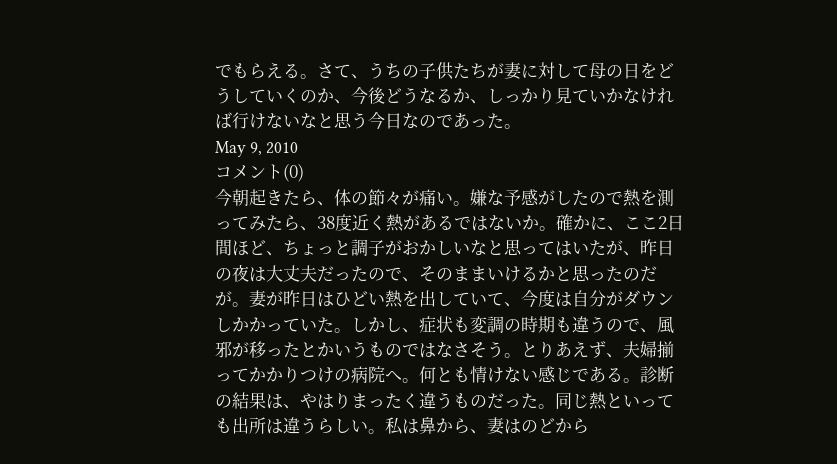でもらえる。さて、うちの子供たちが妻に対して母の日をどうしていくのか、今後どうなるか、しっかり見ていかなければ行けないなと思う今日なのであった。
May 9, 2010
コメント(0)
今朝起きたら、体の節々が痛い。嫌な予感がしたので熱を測ってみたら、38度近く熱があるではないか。確かに、ここ2日間ほど、ちょっと調子がおかしいなと思ってはいたが、昨日の夜は大丈夫だったので、そのままいけるかと思ったのだが。妻が昨日はひどい熱を出していて、今度は自分がダウンしかかっていた。しかし、症状も変調の時期も違うので、風邪が移ったとかいうものではなさそう。とりあえず、夫婦揃ってかかりつけの病院へ。何とも情けない感じである。診断の結果は、やはりまったく違うものだった。同じ熱といっても出所は違うらしい。私は鼻から、妻はのどから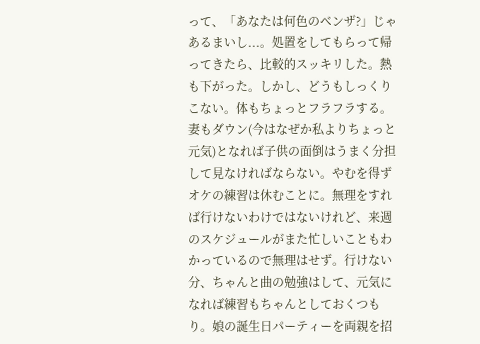って、「あなたは何色のベンザ?」じゃあるまいし...。処置をしてもらって帰ってきたら、比較的スッキリした。熱も下がった。しかし、どうもしっくりこない。体もちょっとフラフラする。妻もダウン(今はなぜか私よりちょっと元気)となれば子供の面倒はうまく分担して見なければならない。やむを得ずオケの練習は休むことに。無理をすれば行けないわけではないけれど、来週のスケジュールがまた忙しいこともわかっているので無理はせず。行けない分、ちゃんと曲の勉強はして、元気になれば練習もちゃんとしておくつもり。娘の誕生日パーティーを両親を招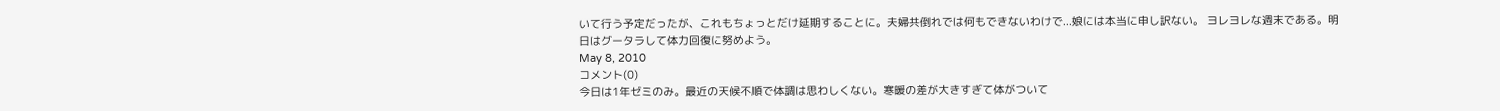いて行う予定だったが、これもちょっとだけ延期することに。夫婦共倒れでは何もできないわけで...娘には本当に申し訳ない。 ヨレヨレな週末である。明日はグータラして体力回復に努めよう。
May 8, 2010
コメント(0)
今日は1年ゼミのみ。最近の天候不順で体調は思わしくない。寒暖の差が大きすぎて体がついて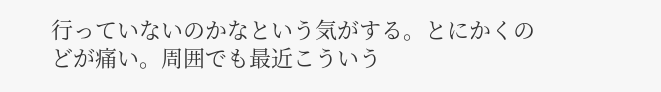行っていないのかなという気がする。とにかくのどが痛い。周囲でも最近こういう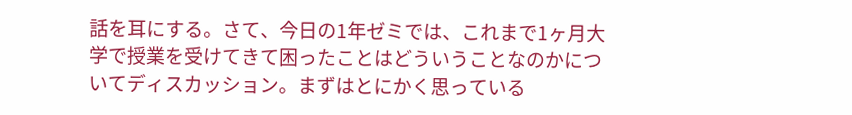話を耳にする。さて、今日の1年ゼミでは、これまで1ヶ月大学で授業を受けてきて困ったことはどういうことなのかについてディスカッション。まずはとにかく思っている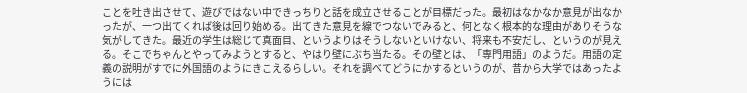ことを吐き出させて、遊びではない中できっちりと話を成立させることが目標だった。最初はなかなか意見が出なかったが、一つ出てくれば後は回り始める。出てきた意見を線でつないでみると、何となく根本的な理由がありそうな気がしてきた。最近の学生は総じて真面目、というよりはそうしないといけない、将来も不安だし、というのが見える。そこでちゃんとやってみようとすると、やはり壁にぶち当たる。その壁とは、「専門用語」のようだ。用語の定義の説明がすでに外国語のようにきこえるらしい。それを調べてどうにかするというのが、昔から大学ではあったようには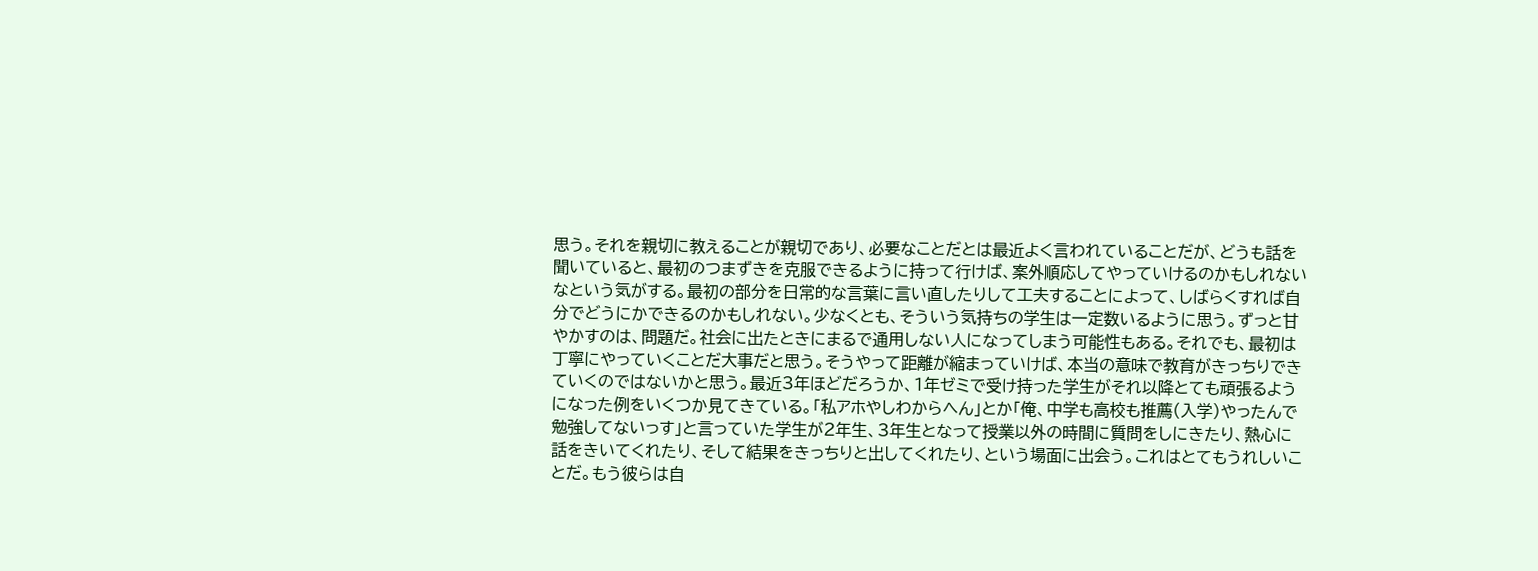思う。それを親切に教えることが親切であり、必要なことだとは最近よく言われていることだが、どうも話を聞いていると、最初のつまずきを克服できるように持って行けば、案外順応してやっていけるのかもしれないなという気がする。最初の部分を日常的な言葉に言い直したりして工夫することによって、しばらくすれば自分でどうにかできるのかもしれない。少なくとも、そういう気持ちの学生は一定数いるように思う。ずっと甘やかすのは、問題だ。社会に出たときにまるで通用しない人になってしまう可能性もある。それでも、最初は丁寧にやっていくことだ大事だと思う。そうやって距離が縮まっていけば、本当の意味で教育がきっちりできていくのではないかと思う。最近3年ほどだろうか、1年ゼミで受け持った学生がそれ以降とても頑張るようになった例をいくつか見てきている。「私アホやしわからへん」とか「俺、中学も高校も推薦(入学)やったんで勉強してないっす」と言っていた学生が2年生、3年生となって授業以外の時間に質問をしにきたり、熱心に話をきいてくれたり、そして結果をきっちりと出してくれたり、という場面に出会う。これはとてもうれしいことだ。もう彼らは自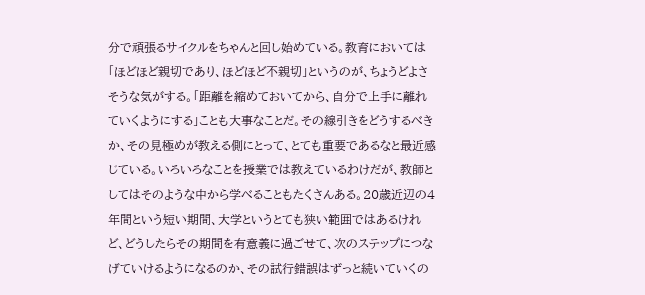分で頑張るサイクルをちゃんと回し始めている。教育においては「ほどほど親切であり、ほどほど不親切」というのが、ちょうどよさそうな気がする。「距離を縮めておいてから、自分で上手に離れていくようにする」ことも大事なことだ。その線引きをどうするべきか、その見極めが教える側にとって、とても重要であるなと最近感じている。いろいろなことを授業では教えているわけだが、教師としてはそのような中から学べることもたくさんある。20歳近辺の4年間という短い期間、大学というとても狭い範囲ではあるけれど、どうしたらその期間を有意義に過ごせて、次のステップにつなげていけるようになるのか、その試行錯誤はずっと続いていくの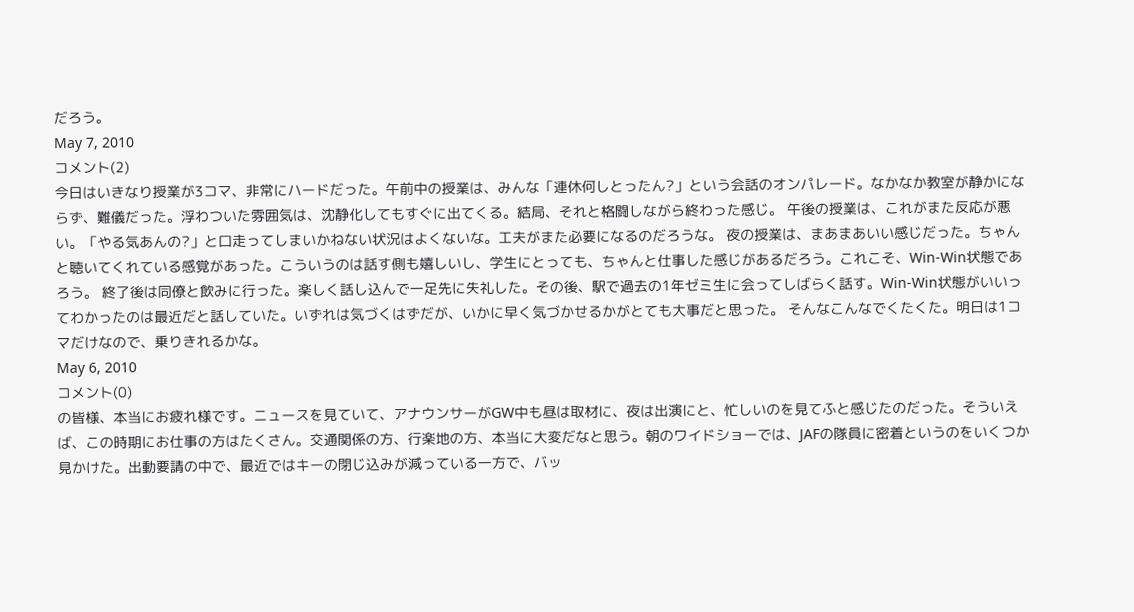だろう。
May 7, 2010
コメント(2)
今日はいきなり授業が3コマ、非常にハードだった。午前中の授業は、みんな「連休何しとったん?」という会話のオンパレード。なかなか教室が静かにならず、難儀だった。浮わついた雰囲気は、沈静化してもすぐに出てくる。結局、それと格闘しながら終わった感じ。 午後の授業は、これがまた反応が悪い。「やる気あんの?」と口走ってしまいかねない状況はよくないな。工夫がまた必要になるのだろうな。 夜の授業は、まあまあいい感じだった。ちゃんと聴いてくれている感覚があった。こういうのは話す側も嬉しいし、学生にとっても、ちゃんと仕事した感じがあるだろう。これこそ、Win-Win状態であろう。 終了後は同僚と飲みに行った。楽しく話し込んで一足先に失礼した。その後、駅で過去の1年ゼミ生に会ってしばらく話す。Win-Win状態がいいってわかったのは最近だと話していた。いずれは気づくはずだが、いかに早く気づかせるかがとても大事だと思った。 そんなこんなでくたくた。明日は1コマだけなので、乗りきれるかな。
May 6, 2010
コメント(0)
の皆様、本当にお疲れ様です。ニュースを見ていて、アナウンサーがGW中も昼は取材に、夜は出演にと、忙しいのを見てふと感じたのだった。そういえば、この時期にお仕事の方はたくさん。交通関係の方、行楽地の方、本当に大変だなと思う。朝のワイドショーでは、JAFの隊員に密着というのをいくつか見かけた。出動要請の中で、最近ではキーの閉じ込みが減っている一方で、バッ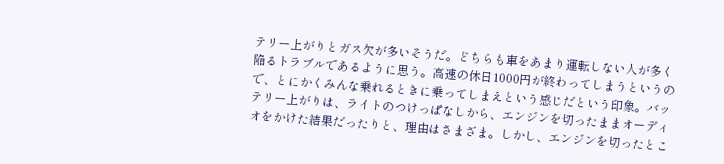テリー上がりとガス欠が多いそうだ。どちらも車をあまり運転しない人が多く陥るトラブルであるように思う。高速の休日1000円が終わってしまうというので、とにかくみんな乗れるときに乗ってしまえという感じだという印象。バッテリー上がりは、ライトのつけっぱなしから、エンジンを切ったままオーディオをかけた結果だったりと、理由はさまざま。しかし、エンジンを切ったとこ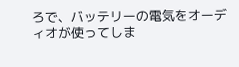ろで、バッテリーの電気をオーディオが使ってしま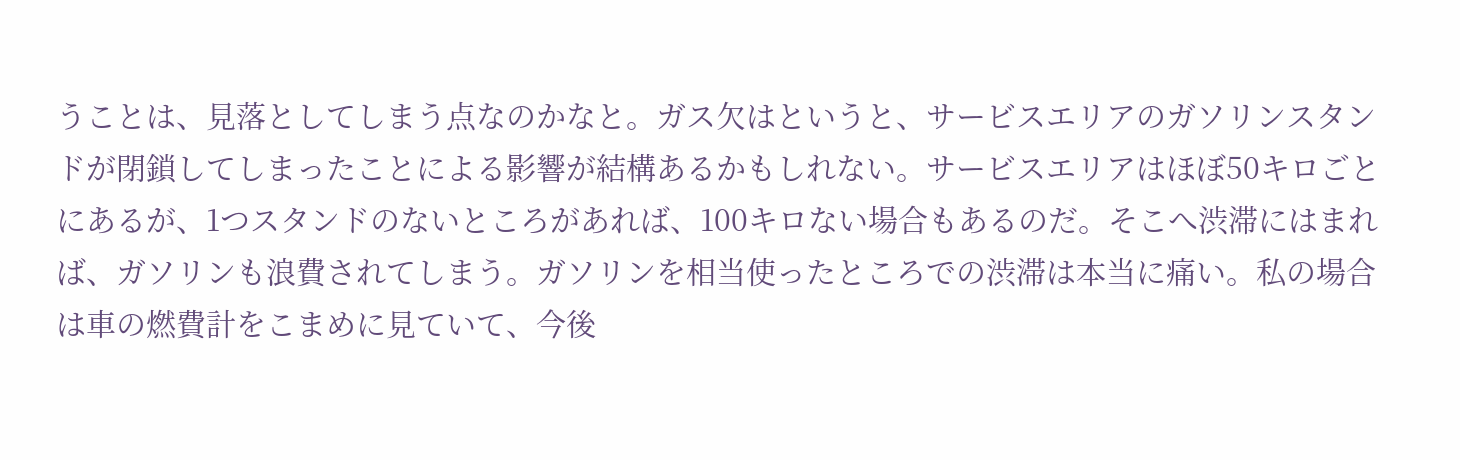うことは、見落としてしまう点なのかなと。ガス欠はというと、サービスエリアのガソリンスタンドが閉鎖してしまったことによる影響が結構あるかもしれない。サービスエリアはほぼ50キロごとにあるが、1つスタンドのないところがあれば、100キロない場合もあるのだ。そこへ渋滞にはまれば、ガソリンも浪費されてしまう。ガソリンを相当使ったところでの渋滞は本当に痛い。私の場合は車の燃費計をこまめに見ていて、今後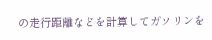の走行距離などを計算してガソリンを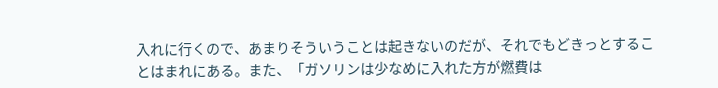入れに行くので、あまりそういうことは起きないのだが、それでもどきっとすることはまれにある。また、「ガソリンは少なめに入れた方が燃費は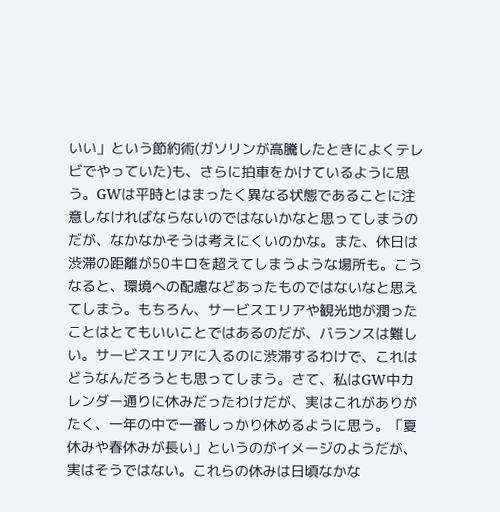いい」という節約術(ガソリンが高騰したときによくテレビでやっていた)も、さらに拍車をかけているように思う。GWは平時とはまったく異なる状態であることに注意しなければならないのではないかなと思ってしまうのだが、なかなかそうは考えにくいのかな。また、休日は渋滞の距離が50キロを超えてしまうような場所も。こうなると、環境への配慮などあったものではないなと思えてしまう。もちろん、サービスエリアや観光地が潤ったことはとてもいいことではあるのだが、バランスは難しい。サービスエリアに入るのに渋滞するわけで、これはどうなんだろうとも思ってしまう。さて、私はGW中カレンダー通りに休みだったわけだが、実はこれがありがたく、一年の中で一番しっかり休めるように思う。「夏休みや春休みが長い」というのがイメージのようだが、実はそうではない。これらの休みは日頃なかな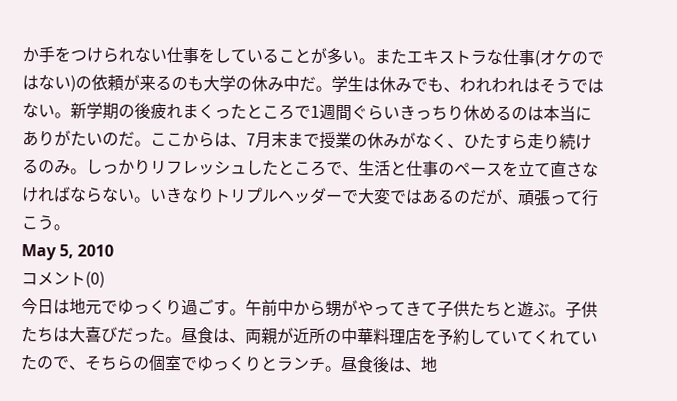か手をつけられない仕事をしていることが多い。またエキストラな仕事(オケのではない)の依頼が来るのも大学の休み中だ。学生は休みでも、われわれはそうではない。新学期の後疲れまくったところで1週間ぐらいきっちり休めるのは本当にありがたいのだ。ここからは、7月末まで授業の休みがなく、ひたすら走り続けるのみ。しっかりリフレッシュしたところで、生活と仕事のペースを立て直さなければならない。いきなりトリプルヘッダーで大変ではあるのだが、頑張って行こう。
May 5, 2010
コメント(0)
今日は地元でゆっくり過ごす。午前中から甥がやってきて子供たちと遊ぶ。子供たちは大喜びだった。昼食は、両親が近所の中華料理店を予約していてくれていたので、そちらの個室でゆっくりとランチ。昼食後は、地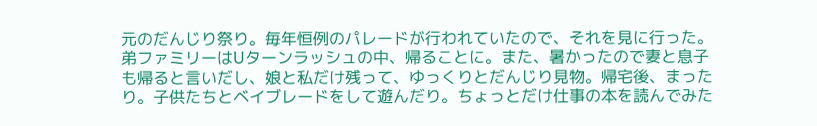元のだんじり祭り。毎年恒例のパレードが行われていたので、それを見に行った。弟ファミリーはUターンラッシュの中、帰ることに。また、暑かったので妻と息子も帰ると言いだし、娘と私だけ残って、ゆっくりとだんじり見物。帰宅後、まったり。子供たちとベイブレードをして遊んだり。ちょっとだけ仕事の本を読んでみた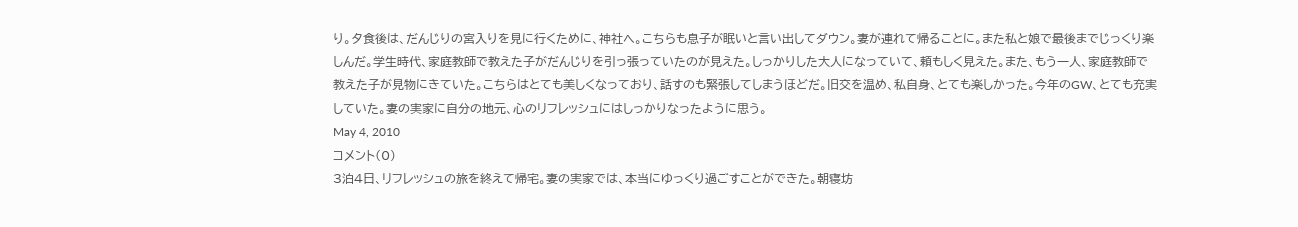り。夕食後は、だんじりの宮入りを見に行くために、神社へ。こちらも息子が眠いと言い出してダウン。妻が連れて帰ることに。また私と娘で最後までじっくり楽しんだ。学生時代、家庭教師で教えた子がだんじりを引っ張っていたのが見えた。しっかりした大人になっていて、頼もしく見えた。また、もう一人、家庭教師で教えた子が見物にきていた。こちらはとても美しくなっており、話すのも緊張してしまうほどだ。旧交を温め、私自身、とても楽しかった。今年のGW、とても充実していた。妻の実家に自分の地元、心のリフレッシュにはしっかりなったように思う。
May 4, 2010
コメント(0)
3泊4日、リフレッシュの旅を終えて帰宅。妻の実家では、本当にゆっくり過ごすことができた。朝寝坊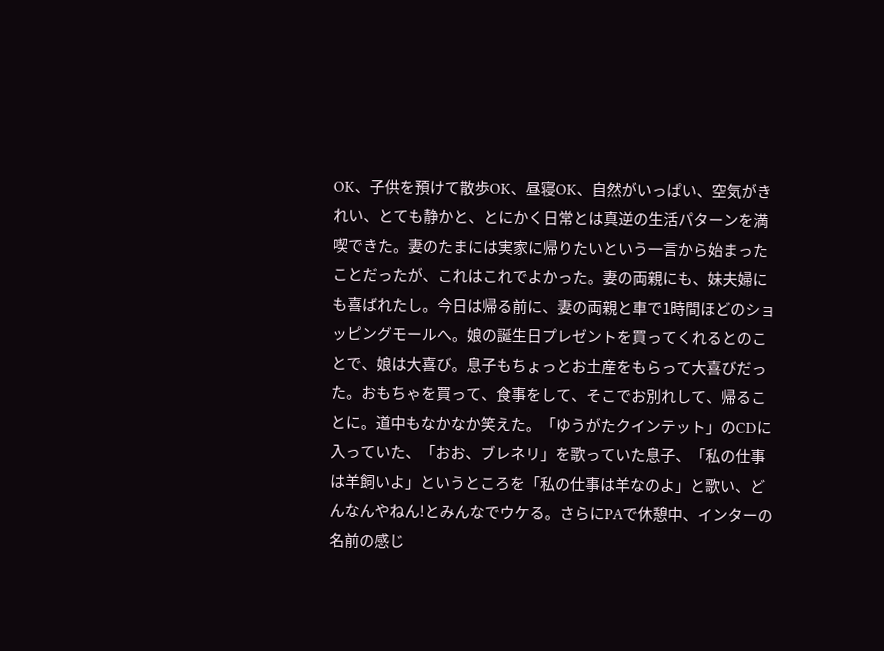OK、子供を預けて散歩OK、昼寝OK、自然がいっぱい、空気がきれい、とても静かと、とにかく日常とは真逆の生活パターンを満喫できた。妻のたまには実家に帰りたいという一言から始まったことだったが、これはこれでよかった。妻の両親にも、妹夫婦にも喜ばれたし。今日は帰る前に、妻の両親と車で1時間ほどのショッピングモールへ。娘の誕生日プレゼントを買ってくれるとのことで、娘は大喜び。息子もちょっとお土産をもらって大喜びだった。おもちゃを買って、食事をして、そこでお別れして、帰ることに。道中もなかなか笑えた。「ゆうがたクインテット」のCDに入っていた、「おお、ブレネリ」を歌っていた息子、「私の仕事は羊飼いよ」というところを「私の仕事は羊なのよ」と歌い、どんなんやねん!とみんなでウケる。さらにPAで休憩中、インターの名前の感じ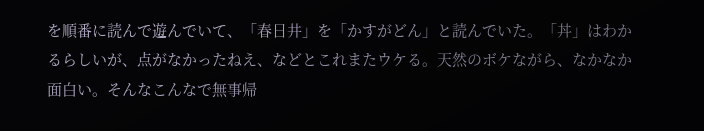を順番に読んで遊んでいて、「春日井」を「かすがどん」と読んでいた。「丼」はわかるらしいが、点がなかったねえ、などとこれまたウケる。天然のボケながら、なかなか面白い。そんなこんなで無事帰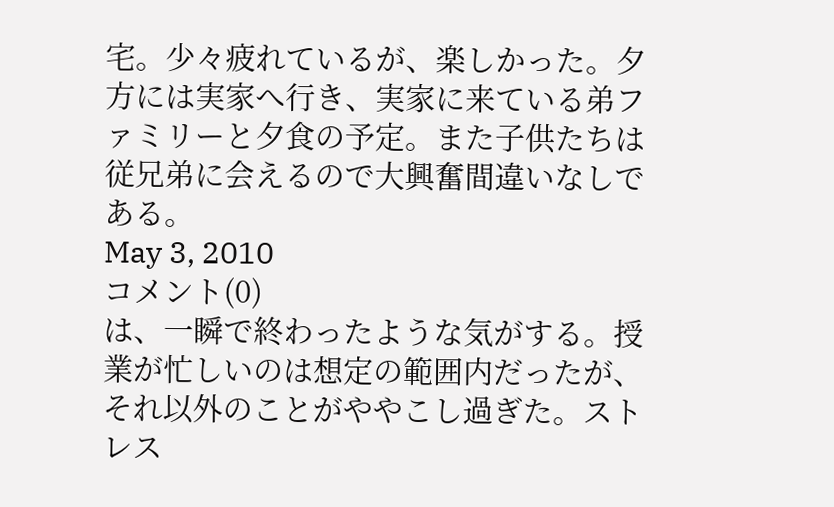宅。少々疲れているが、楽しかった。夕方には実家へ行き、実家に来ている弟ファミリーと夕食の予定。また子供たちは従兄弟に会えるので大興奮間違いなしである。
May 3, 2010
コメント(0)
は、一瞬で終わったような気がする。授業が忙しいのは想定の範囲内だったが、それ以外のことがややこし過ぎた。ストレス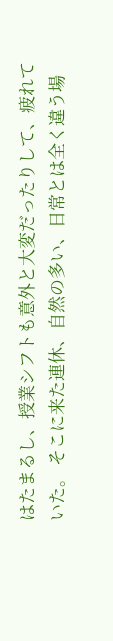はたまるし、授業シフトも意外と大変だったりして、疲れていた。 そこに来た連休、自然の多い、日常とは全く違う場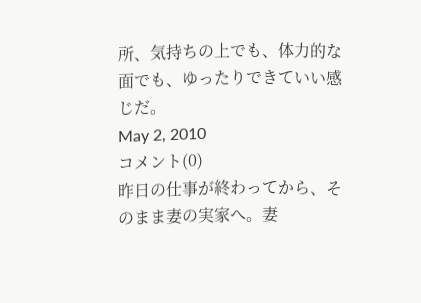所、気持ちの上でも、体力的な面でも、ゆったりできていい感じだ。
May 2, 2010
コメント(0)
昨日の仕事が終わってから、そのまま妻の実家へ。妻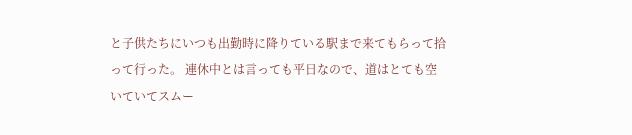と子供たちにいつも出勤時に降りている駅まで来てもらって拾って行った。 連休中とは言っても平日なので、道はとても空いていてスムー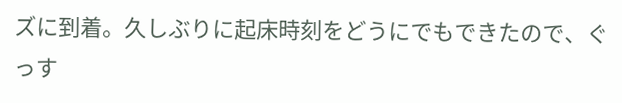ズに到着。久しぶりに起床時刻をどうにでもできたので、ぐっす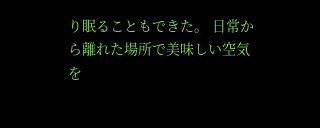り眠ることもできた。 日常から離れた場所で美味しい空気を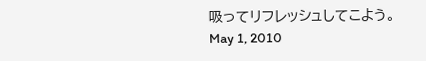吸ってリフレッシュしてこよう。
May 1, 2010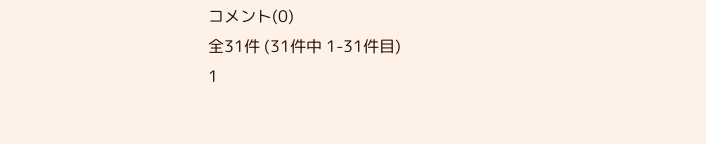コメント(0)
全31件 (31件中 1-31件目)
1